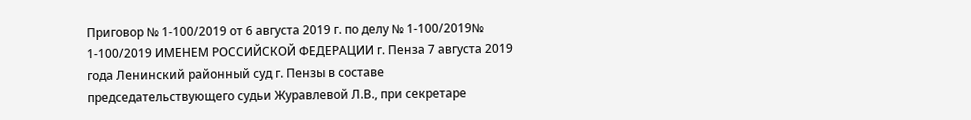Приговор № 1-100/2019 от 6 августа 2019 г. по делу № 1-100/2019№ 1-100/2019 ИМЕНЕМ РОССИЙСКОЙ ФЕДЕРАЦИИ г. Пенза 7 августа 2019 года Ленинский районный суд г. Пензы в составе председательствующего судьи Журавлевой Л.В., при секретаре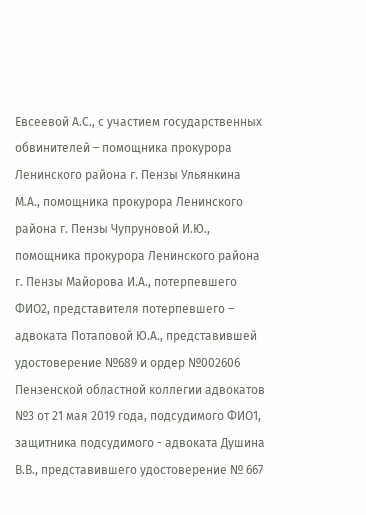Евсеевой А.С., с участием государственных обвинителей – помощника прокурора Ленинского района г. Пензы Ульянкина М.А., помощника прокурора Ленинского района г. Пензы Чупруновой И.Ю., помощника прокурора Ленинского района г. Пензы Майорова И.А., потерпевшего ФИО2, представителя потерпевшего – адвоката Потаповой Ю.А., представившей удостоверение №689 и ордер №002606 Пензенской областной коллегии адвокатов №3 от 21 мая 2019 года, подсудимого ФИО1, защитника подсудимого - адвоката Душина В.В., представившего удостоверение № 667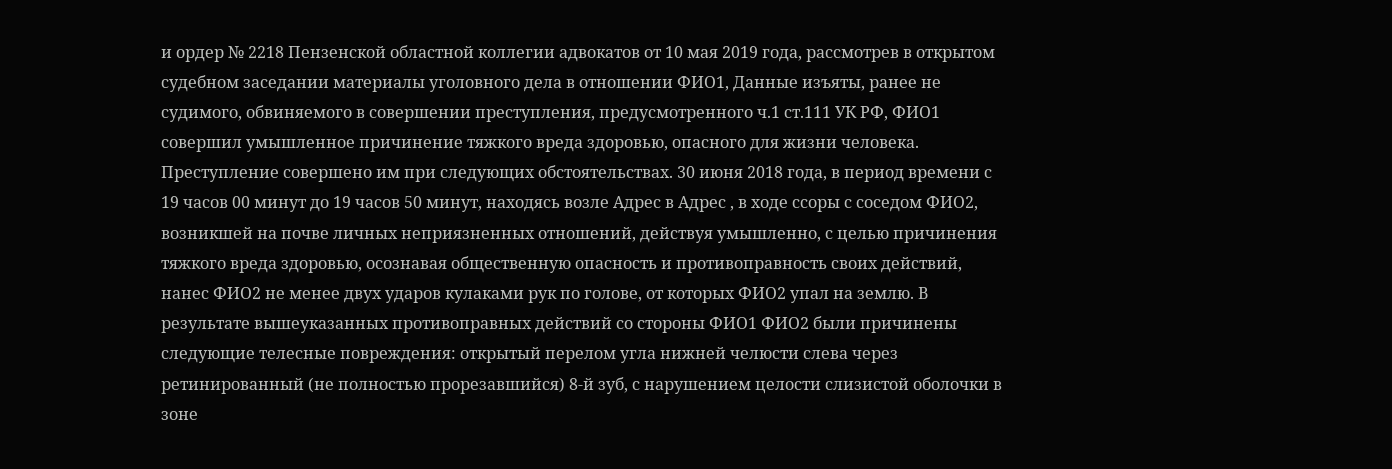и ордер № 2218 Пензенской областной коллегии адвокатов от 10 мая 2019 года, рассмотрев в открытом судебном заседании материалы уголовного дела в отношении ФИО1, Данные изъяты, ранее не судимого, обвиняемого в совершении преступления, предусмотренного ч.1 ст.111 УК РФ, ФИО1 совершил умышленное причинение тяжкого вреда здоровью, опасного для жизни человека. Преступление совершено им при следующих обстоятельствах. 30 июня 2018 года, в период времени с 19 часов 00 минут до 19 часов 50 минут, находясь возле Адрес в Адрес , в ходе ссоры с соседом ФИО2, возникшей на почве личных неприязненных отношений, действуя умышленно, с целью причинения тяжкого вреда здоровью, осознавая общественную опасность и противоправность своих действий, нанес ФИО2 не менее двух ударов кулаками рук по голове, от которых ФИО2 упал на землю. В результате вышеуказанных противоправных действий со стороны ФИО1 ФИО2 были причинены следующие телесные повреждения: открытый перелом угла нижней челюсти слева через ретинированный (не полностью прорезавшийся) 8-й зуб, с нарушением целости слизистой оболочки в зоне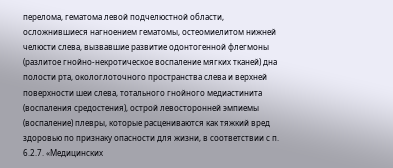перелома, гематома левой подчелюстной области, осложнившиеся нагноением гематомы, остеомиелитом нижней челюсти слева, вызвавшие развитие одонтогенной флегмоны (разлитое гнойно-некротическое воспаление мягких тканей) дна полости рта, окологлоточного пространства слева и верхней поверхности шеи слева, тотального гнойного медиастинита (воспаления средостения), острой левосторонней эмпиемы (воспаление) плевры, которые расцениваются как тяжкий вред здоровью по признаку опасности для жизни, в соответствии с п. 6.2.7. «Медицинских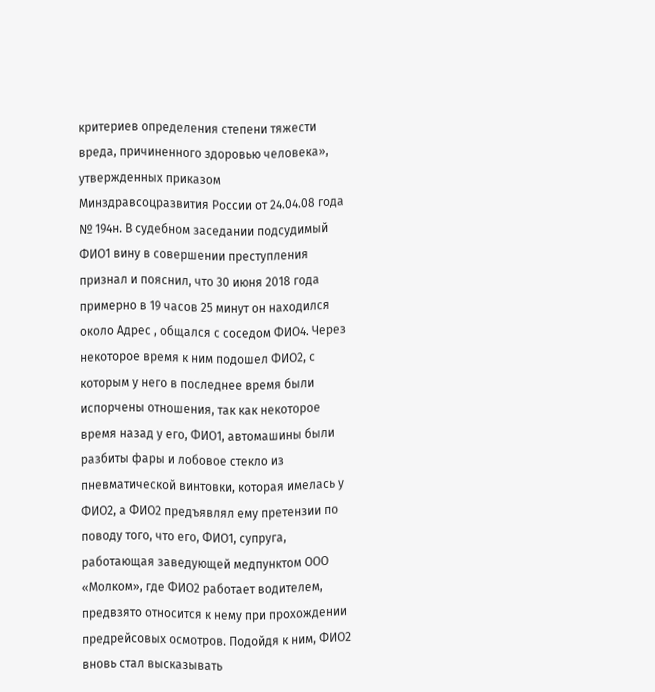критериев определения степени тяжести вреда, причиненного здоровью человека», утвержденных приказом Минздравсоцразвития России от 24.04.08 года № 194н. В судебном заседании подсудимый ФИО1 вину в совершении преступления признал и пояснил, что 30 июня 2018 года примерно в 19 часов 25 минут он находился около Адрес , общался с соседом ФИО4. Через некоторое время к ним подошел ФИО2, с которым у него в последнее время были испорчены отношения, так как некоторое время назад у его, ФИО1, автомашины были разбиты фары и лобовое стекло из пневматической винтовки, которая имелась у ФИО2, а ФИО2 предъявлял ему претензии по поводу того, что его, ФИО1, супруга, работающая заведующей медпунктом ООО «Молком», где ФИО2 работает водителем, предвзято относится к нему при прохождении предрейсовых осмотров. Подойдя к ним, ФИО2 вновь стал высказывать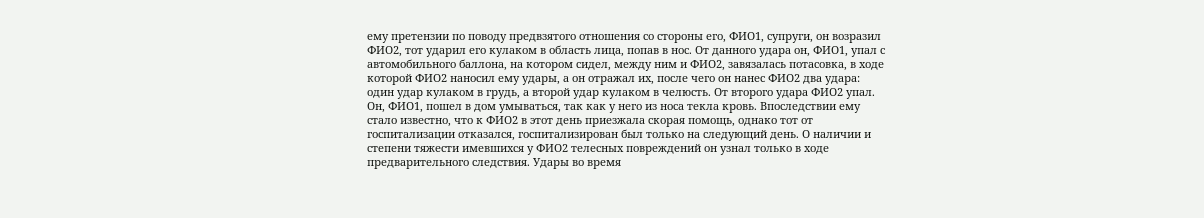ему претензии по поводу предвзятого отношения со стороны его, ФИО1, супруги, он возразил ФИО2, тот ударил его кулаком в область лица, попав в нос. От данного удара он, ФИО1, упал с автомобильного баллона, на котором сидел, между ним и ФИО2, завязалась потасовка, в ходе которой ФИО2 наносил ему удары, а он отражал их, после чего он нанес ФИО2 два удара: один удар кулаком в грудь, а второй удар кулаком в челюсть. От второго удара ФИО2 упал. Он, ФИО1, пошел в дом умываться, так как у него из носа текла кровь. Впоследствии ему стало известно, что к ФИО2 в этот день приезжала скорая помощь, однако тот от госпитализации отказался, госпитализирован был только на следующий день. О наличии и степени тяжести имевшихся у ФИО2 телесных повреждений он узнал только в ходе предварительного следствия. Удары во время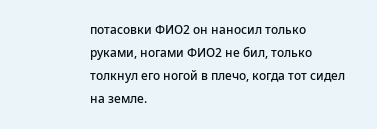потасовки ФИО2 он наносил только руками, ногами ФИО2 не бил, только толкнул его ногой в плечо, когда тот сидел на земле.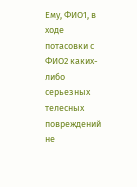Ему, ФИО1, в ходе потасовки с ФИО2 каких-либо серьезных телесных повреждений не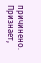причинено. Признает,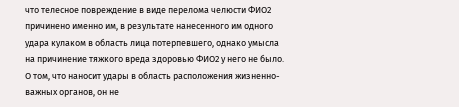что телесное повреждение в виде перелома челюсти ФИО2 причинено именно им, в результате нанесенного им одного удара кулаком в область лица потерпевшего, однако умысла на причинение тяжкого вреда здоровью ФИО2 у него не было. О том, что наносит удары в область расположения жизненно-важных органов, он не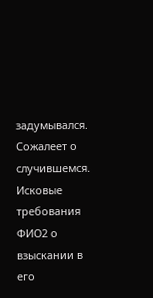задумывался. Сожалеет о случившемся. Исковые требования ФИО2 о взыскании в его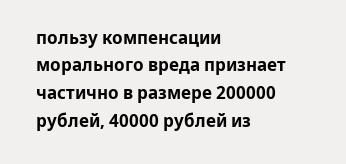пользу компенсации морального вреда признает частично в размере 200000 рублей, 40000 рублей из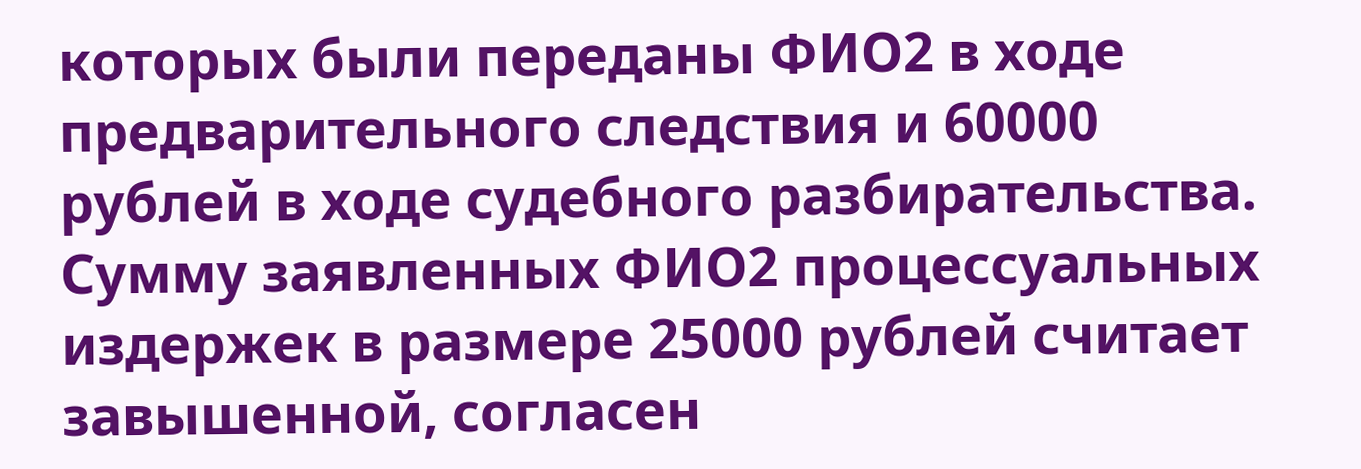которых были переданы ФИО2 в ходе предварительного следствия и 60000 рублей в ходе судебного разбирательства. Сумму заявленных ФИО2 процессуальных издержек в размере 25000 рублей считает завышенной, согласен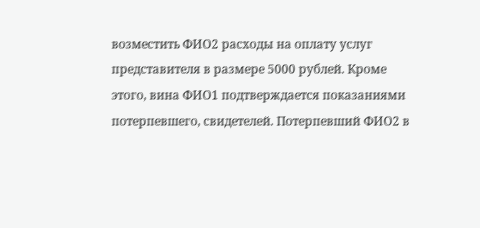возместить ФИО2 расходы на оплату услуг представителя в размере 5000 рублей. Кроме этого, вина ФИО1 подтверждается показаниями потерпевшего, свидетелей. Потерпевший ФИО2 в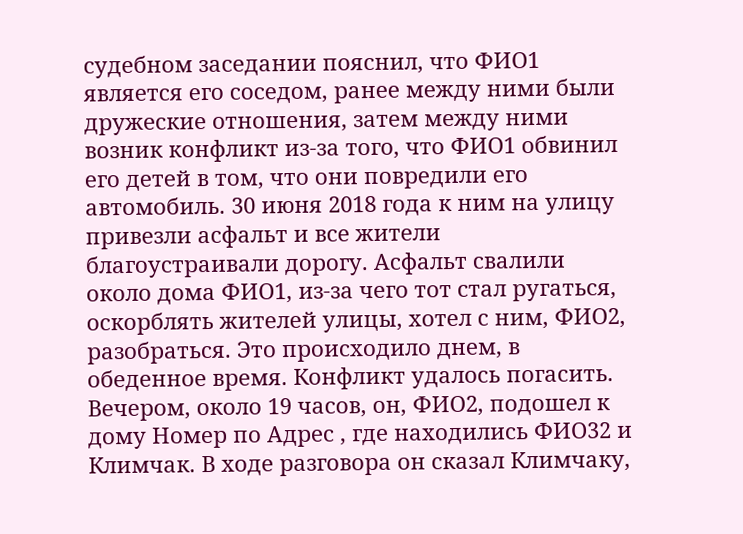судебном заседании пояснил, что ФИО1 является его соседом, ранее между ними были дружеские отношения, затем между ними возник конфликт из-за того, что ФИО1 обвинил его детей в том, что они повредили его автомобиль. 30 июня 2018 года к ним на улицу привезли асфальт и все жители благоустраивали дорогу. Асфальт свалили около дома ФИО1, из-за чего тот стал ругаться, оскорблять жителей улицы, хотел с ним, ФИО2, разобраться. Это происходило днем, в обеденное время. Конфликт удалось погасить. Вечером, около 19 часов, он, ФИО2, подошел к дому Номер по Адрес , где находились ФИО32 и Климчак. В ходе разговора он сказал Климчаку,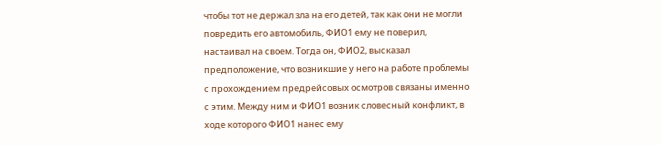чтобы тот не держал зла на его детей, так как они не могли повредить его автомобиль, ФИО1 ему не поверил, настаивал на своем. Тогда он, ФИО2, высказал предположение, что возникшие у него на работе проблемы с прохождением предрейсовых осмотров связаны именно с этим. Между ним и ФИО1 возник словесный конфликт, в ходе которого ФИО1 нанес ему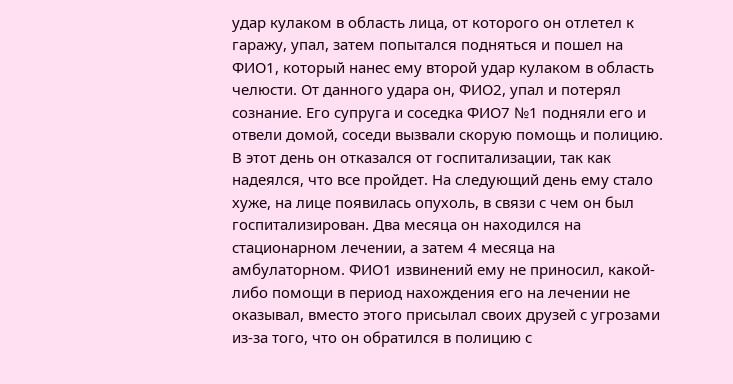удар кулаком в область лица, от которого он отлетел к гаражу, упал, затем попытался подняться и пошел на ФИО1, который нанес ему второй удар кулаком в область челюсти. От данного удара он, ФИО2, упал и потерял сознание. Его супруга и соседка ФИО7 №1 подняли его и отвели домой, соседи вызвали скорую помощь и полицию. В этот день он отказался от госпитализации, так как надеялся, что все пройдет. На следующий день ему стало хуже, на лице появилась опухоль, в связи с чем он был госпитализирован. Два месяца он находился на стационарном лечении, а затем 4 месяца на амбулаторном. ФИО1 извинений ему не приносил, какой-либо помощи в период нахождения его на лечении не оказывал, вместо этого присылал своих друзей с угрозами из-за того, что он обратился в полицию с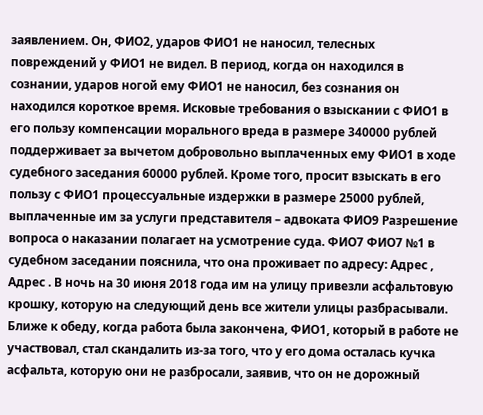заявлением. Он, ФИО2, ударов ФИО1 не наносил, телесных повреждений у ФИО1 не видел. В период, когда он находился в сознании, ударов ногой ему ФИО1 не наносил, без сознания он находился короткое время. Исковые требования о взыскании с ФИО1 в его пользу компенсации морального вреда в размере 340000 рублей поддерживает за вычетом добровольно выплаченных ему ФИО1 в ходе судебного заседания 60000 рублей. Кроме того, просит взыскать в его пользу с ФИО1 процессуальные издержки в размере 25000 рублей, выплаченные им за услуги представителя – адвоката ФИО9 Разрешение вопроса о наказании полагает на усмотрение суда. ФИО7 ФИО7 №1 в судебном заседании пояснила, что она проживает по адресу: Адрес , Адрес . В ночь на 30 июня 2018 года им на улицу привезли асфальтовую крошку, которую на следующий день все жители улицы разбрасывали. Ближе к обеду, когда работа была закончена, ФИО1, который в работе не участвовал, стал скандалить из-за того, что у его дома осталась кучка асфальта, которую они не разбросали, заявив, что он не дорожный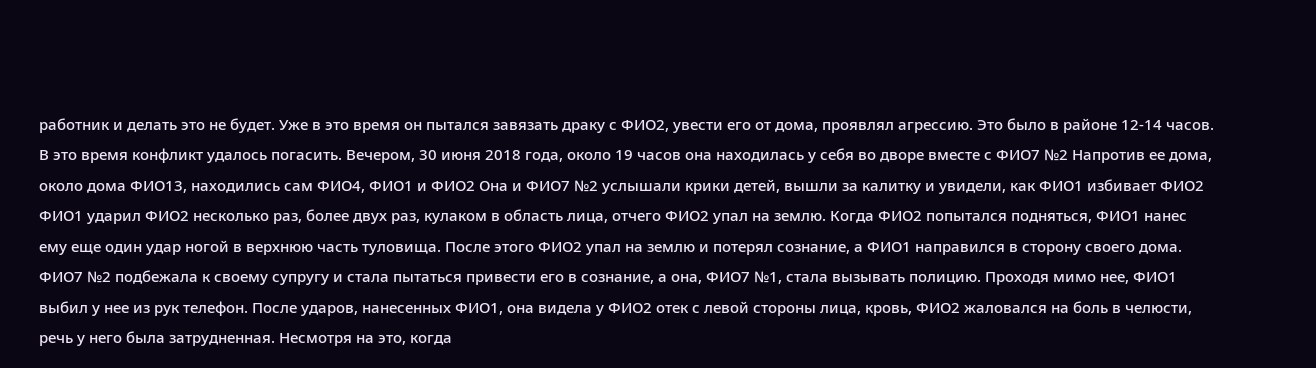работник и делать это не будет. Уже в это время он пытался завязать драку с ФИО2, увести его от дома, проявлял агрессию. Это было в районе 12-14 часов. В это время конфликт удалось погасить. Вечером, 30 июня 2018 года, около 19 часов она находилась у себя во дворе вместе с ФИО7 №2 Напротив ее дома, около дома ФИО13, находились сам ФИО4, ФИО1 и ФИО2 Она и ФИО7 №2 услышали крики детей, вышли за калитку и увидели, как ФИО1 избивает ФИО2 ФИО1 ударил ФИО2 несколько раз, более двух раз, кулаком в область лица, отчего ФИО2 упал на землю. Когда ФИО2 попытался подняться, ФИО1 нанес ему еще один удар ногой в верхнюю часть туловища. После этого ФИО2 упал на землю и потерял сознание, а ФИО1 направился в сторону своего дома. ФИО7 №2 подбежала к своему супругу и стала пытаться привести его в сознание, а она, ФИО7 №1, стала вызывать полицию. Проходя мимо нее, ФИО1 выбил у нее из рук телефон. После ударов, нанесенных ФИО1, она видела у ФИО2 отек с левой стороны лица, кровь, ФИО2 жаловался на боль в челюсти, речь у него была затрудненная. Несмотря на это, когда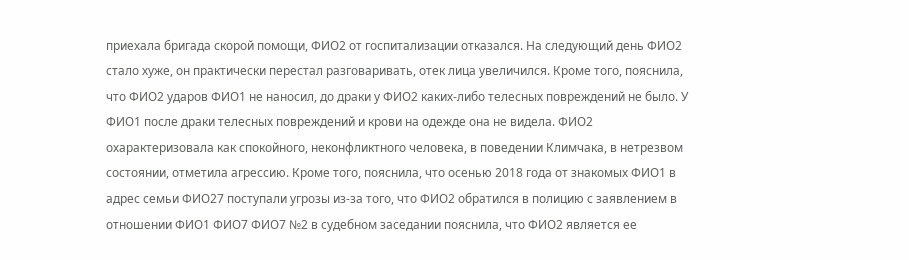приехала бригада скорой помощи, ФИО2 от госпитализации отказался. На следующий день ФИО2 стало хуже, он практически перестал разговаривать, отек лица увеличился. Кроме того, пояснила, что ФИО2 ударов ФИО1 не наносил, до драки у ФИО2 каких-либо телесных повреждений не было. У ФИО1 после драки телесных повреждений и крови на одежде она не видела. ФИО2 охарактеризовала как спокойного, неконфликтного человека, в поведении Климчака, в нетрезвом состоянии, отметила агрессию. Кроме того, пояснила, что осенью 2018 года от знакомых ФИО1 в адрес семьи ФИО27 поступали угрозы из-за того, что ФИО2 обратился в полицию с заявлением в отношении ФИО1 ФИО7 ФИО7 №2 в судебном заседании пояснила, что ФИО2 является ее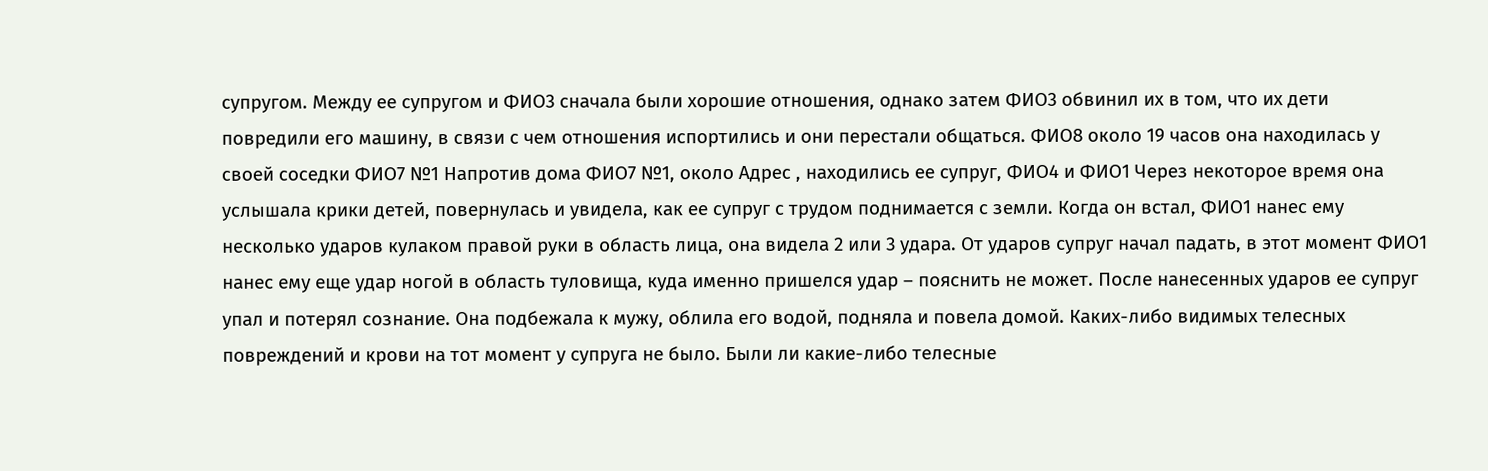супругом. Между ее супругом и ФИО3 сначала были хорошие отношения, однако затем ФИО3 обвинил их в том, что их дети повредили его машину, в связи с чем отношения испортились и они перестали общаться. ФИО8 около 19 часов она находилась у своей соседки ФИО7 №1 Напротив дома ФИО7 №1, около Адрес , находились ее супруг, ФИО4 и ФИО1 Через некоторое время она услышала крики детей, повернулась и увидела, как ее супруг с трудом поднимается с земли. Когда он встал, ФИО1 нанес ему несколько ударов кулаком правой руки в область лица, она видела 2 или 3 удара. От ударов супруг начал падать, в этот момент ФИО1 нанес ему еще удар ногой в область туловища, куда именно пришелся удар – пояснить не может. После нанесенных ударов ее супруг упал и потерял сознание. Она подбежала к мужу, облила его водой, подняла и повела домой. Каких-либо видимых телесных повреждений и крови на тот момент у супруга не было. Были ли какие-либо телесные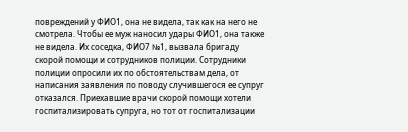повреждений у ФИО1, она не видела, так как на него не смотрела. Чтобы ее муж наносил удары ФИО1, она также не видела. Их соседка, ФИО7 №1, вызвала бригаду скорой помощи и сотрудников полиции. Сотрудники полиции опросили их по обстоятельствам дела, от написания заявления по поводу случившегося ее супруг отказался. Приехавшие врачи скорой помощи хотели госпитализировать супруга, но тот от госпитализации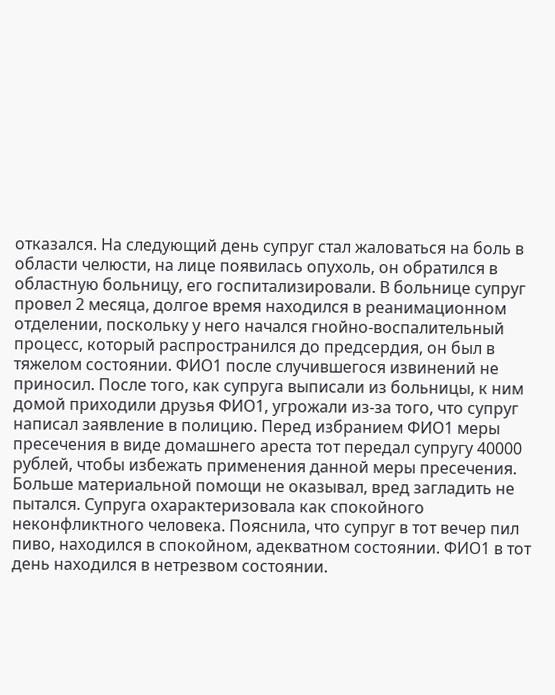отказался. На следующий день супруг стал жаловаться на боль в области челюсти, на лице появилась опухоль, он обратился в областную больницу, его госпитализировали. В больнице супруг провел 2 месяца, долгое время находился в реанимационном отделении, поскольку у него начался гнойно-воспалительный процесс, который распространился до предсердия, он был в тяжелом состоянии. ФИО1 после случившегося извинений не приносил. После того, как супруга выписали из больницы, к ним домой приходили друзья ФИО1, угрожали из-за того, что супруг написал заявление в полицию. Перед избранием ФИО1 меры пресечения в виде домашнего ареста тот передал супругу 40000 рублей, чтобы избежать применения данной меры пресечения. Больше материальной помощи не оказывал, вред загладить не пытался. Супруга охарактеризовала как спокойного неконфликтного человека. Пояснила, что супруг в тот вечер пил пиво, находился в спокойном, адекватном состоянии. ФИО1 в тот день находился в нетрезвом состоянии.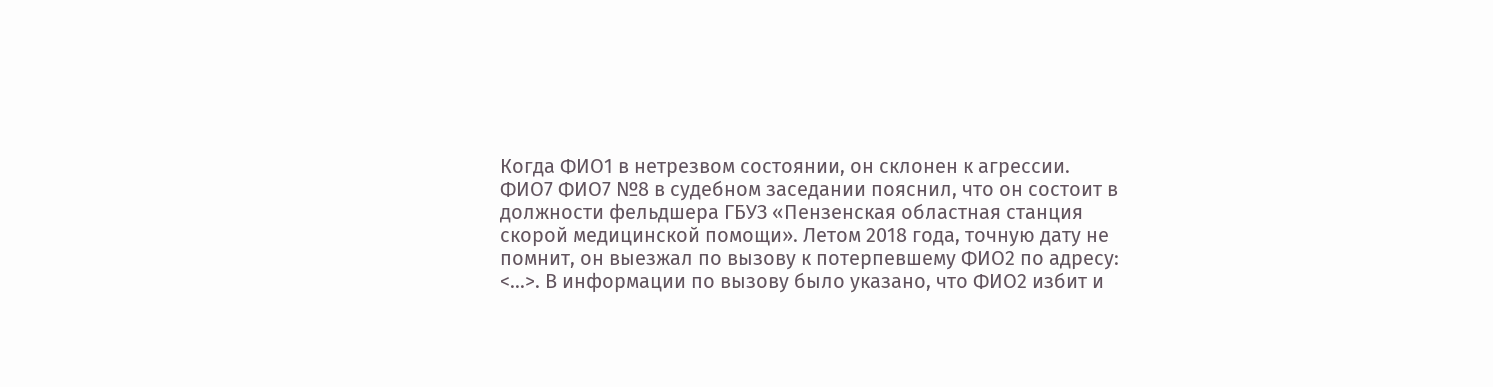Когда ФИО1 в нетрезвом состоянии, он склонен к агрессии. ФИО7 ФИО7 №8 в судебном заседании пояснил, что он состоит в должности фельдшера ГБУЗ «Пензенская областная станция скорой медицинской помощи». Летом 2018 года, точную дату не помнит, он выезжал по вызову к потерпевшему ФИО2 по адресу: <...>. В информации по вызову было указано, что ФИО2 избит и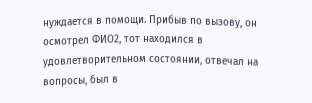нуждается в помощи. Прибыв по вызову, он осмотрел ФИО2, тот находился в удовлетворительном состоянии, отвечал на вопросы, был в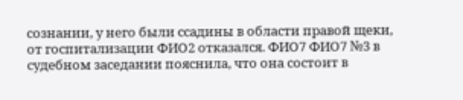сознании, у него были ссадины в области правой щеки, от госпитализации ФИО2 отказался. ФИО7 ФИО7 №3 в судебном заседании пояснила, что она состоит в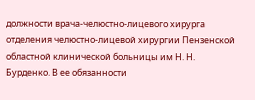должности врача-челюстно-лицевого хирурга отделения челюстно-лицевой хирургии Пензенской областной клинической больницы им Н. Н. Бурденко. В ее обязанности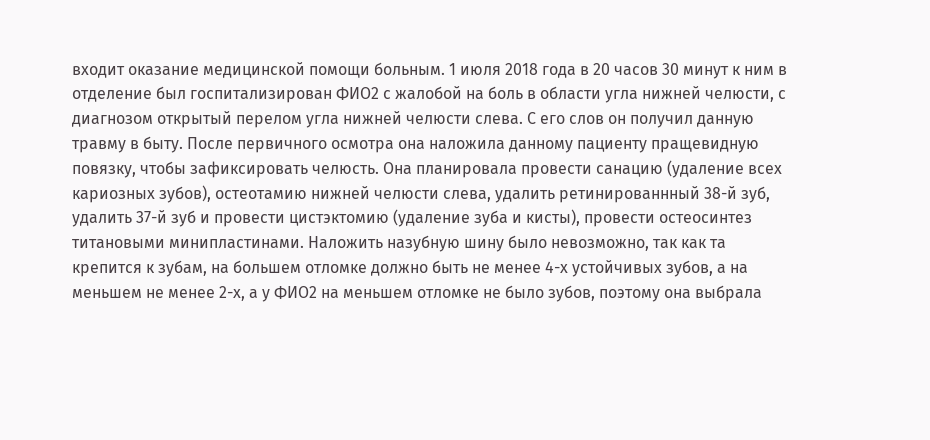входит оказание медицинской помощи больным. 1 июля 2018 года в 20 часов 30 минут к ним в отделение был госпитализирован ФИО2 с жалобой на боль в области угла нижней челюсти, с диагнозом открытый перелом угла нижней челюсти слева. С его слов он получил данную травму в быту. После первичного осмотра она наложила данному пациенту пращевидную повязку, чтобы зафиксировать челюсть. Она планировала провести санацию (удаление всех кариозных зубов), остеотамию нижней челюсти слева, удалить ретинированнный 38-й зуб, удалить 37-й зуб и провести цистэктомию (удаление зуба и кисты), провести остеосинтез титановыми минипластинами. Наложить назубную шину было невозможно, так как та крепится к зубам, на большем отломке должно быть не менее 4-х устойчивых зубов, а на меньшем не менее 2-х, а у ФИО2 на меньшем отломке не было зубов, поэтому она выбрала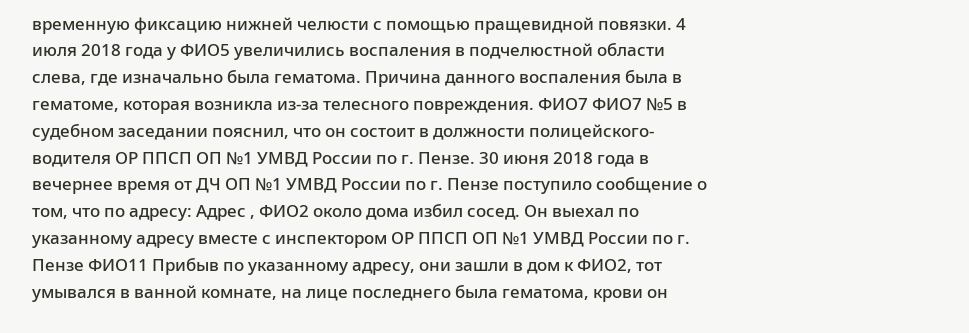временную фиксацию нижней челюсти с помощью пращевидной повязки. 4 июля 2018 года у ФИО5 увеличились воспаления в подчелюстной области слева, где изначально была гематома. Причина данного воспаления была в гематоме, которая возникла из-за телесного повреждения. ФИО7 ФИО7 №5 в судебном заседании пояснил, что он состоит в должности полицейского-водителя ОР ППСП ОП №1 УМВД России по г. Пензе. 30 июня 2018 года в вечернее время от ДЧ ОП №1 УМВД России по г. Пензе поступило сообщение о том, что по адресу: Адрес , ФИО2 около дома избил сосед. Он выехал по указанному адресу вместе с инспектором ОР ППСП ОП №1 УМВД России по г. Пензе ФИО11 Прибыв по указанному адресу, они зашли в дом к ФИО2, тот умывался в ванной комнате, на лице последнего была гематома, крови он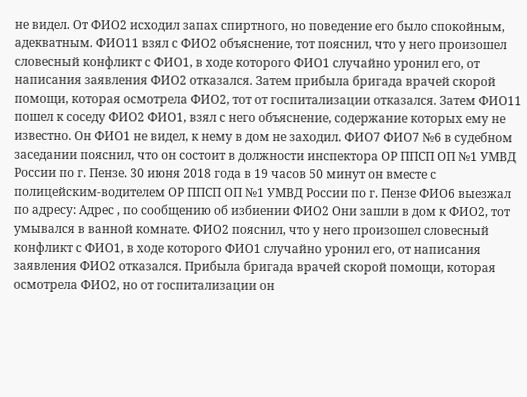не видел. От ФИО2 исходил запах спиртного, но поведение его было спокойным, адекватным. ФИО11 взял с ФИО2 объяснение, тот пояснил, что у него произошел словесный конфликт с ФИО1, в ходе которого ФИО1 случайно уронил его, от написания заявления ФИО2 отказался. Затем прибыла бригада врачей скорой помощи, которая осмотрела ФИО2, тот от госпитализации отказался. Затем ФИО11 пошел к соседу ФИО2 ФИО1, взял с него объяснение, содержание которых ему не известно. Он ФИО1 не видел, к нему в дом не заходил. ФИО7 ФИО7 №6 в судебном заседании пояснил, что он состоит в должности инспектора ОР ППСП ОП №1 УМВД России по г. Пензе. 30 июня 2018 года в 19 часов 50 минут он вместе с полицейским-водителем ОР ППСП ОП №1 УМВД России по г. Пензе ФИО6 выезжал по адресу: Адрес , по сообщению об избиении ФИО2 Они зашли в дом к ФИО2, тот умывался в ванной комнате. ФИО2 пояснил, что у него произошел словесный конфликт с ФИО1, в ходе которого ФИО1 случайно уронил его, от написания заявления ФИО2 отказался. Прибыла бригада врачей скорой помощи, которая осмотрела ФИО2, но от госпитализации он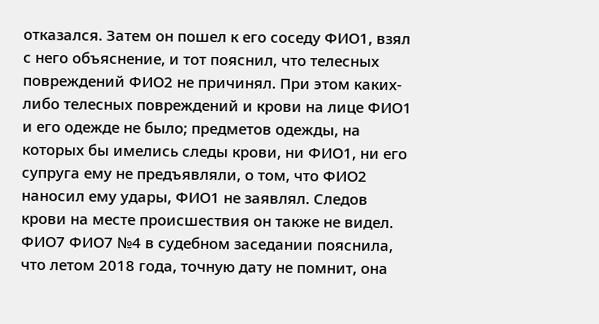отказался. Затем он пошел к его соседу ФИО1, взял с него объяснение, и тот пояснил, что телесных повреждений ФИО2 не причинял. При этом каких-либо телесных повреждений и крови на лице ФИО1 и его одежде не было; предметов одежды, на которых бы имелись следы крови, ни ФИО1, ни его супруга ему не предъявляли, о том, что ФИО2 наносил ему удары, ФИО1 не заявлял. Следов крови на месте происшествия он также не видел. ФИО7 ФИО7 №4 в судебном заседании пояснила, что летом 2018 года, точную дату не помнит, она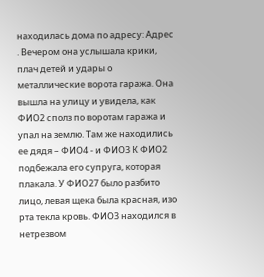находилась дома по адресу: Адрес . Вечером она услышала крики, плач детей и удары о металлические ворота гаража. Она вышла на улицу и увидела, как ФИО2 сполз по воротам гаража и упал на землю. Там же находились ее дядя – ФИО4 - и ФИО3 К ФИО2 подбежала его супруга, которая плакала. У ФИО27 было разбито лицо, левая щека была красная, изо рта текла кровь. ФИО3 находился в нетрезвом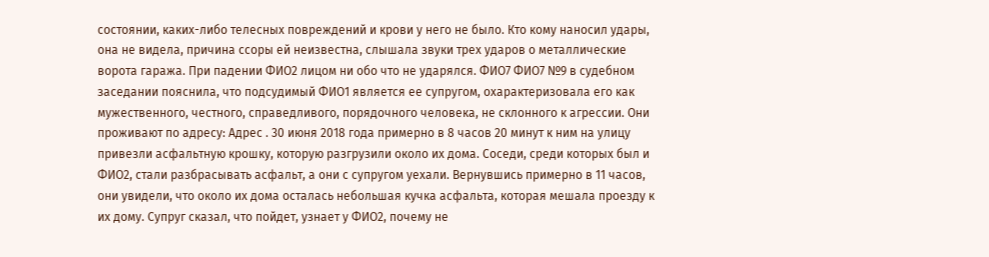состоянии, каких-либо телесных повреждений и крови у него не было. Кто кому наносил удары, она не видела, причина ссоры ей неизвестна, слышала звуки трех ударов о металлические ворота гаража. При падении ФИО2 лицом ни обо что не ударялся. ФИО7 ФИО7 №9 в судебном заседании пояснила, что подсудимый ФИО1 является ее супругом, охарактеризовала его как мужественного, честного, справедливого, порядочного человека, не склонного к агрессии. Они проживают по адресу: Адрес . 30 июня 2018 года примерно в 8 часов 20 минут к ним на улицу привезли асфальтную крошку, которую разгрузили около их дома. Соседи, среди которых был и ФИО2, стали разбрасывать асфальт, а они с супругом уехали. Вернувшись примерно в 11 часов, они увидели, что около их дома осталась небольшая кучка асфальта, которая мешала проезду к их дому. Супруг сказал, что пойдет, узнает у ФИО2, почему не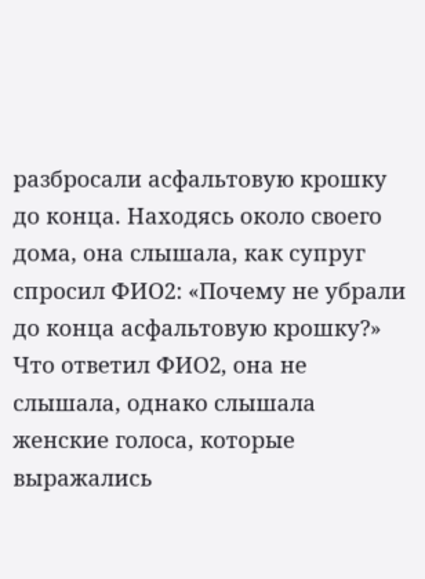разбросали асфальтовую крошку до конца. Находясь около своего дома, она слышала, как супруг спросил ФИО2: «Почему не убрали до конца асфальтовую крошку?» Что ответил ФИО2, она не слышала, однако слышала женские голоса, которые выражались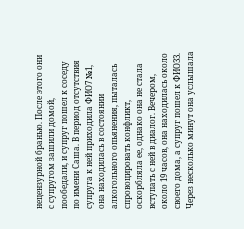нецензурной бранью. После этого они с супругом зашили домой, пообедали, и супруг пошел к соседу по имени Саша. В период отсутствия супруга к ней приходила ФИО7 №1, она находилась в состоянии алкогольного опьянения, пыталась спровоцировать конфликт, оскорбляла ее, однако она не стала вступать с ней в диалог. Вечером, около 19 часов, она находилась около своего дома, а супруг пошел к ФИО33. Через несколько минут она услышала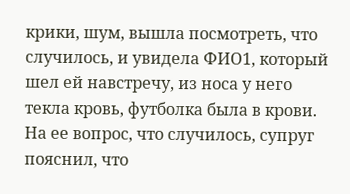крики, шум, вышла посмотреть, что случилось, и увидела ФИО1, который шел ей навстречу, из носа у него текла кровь, футболка была в крови. На ее вопрос, что случилось, супруг пояснил, что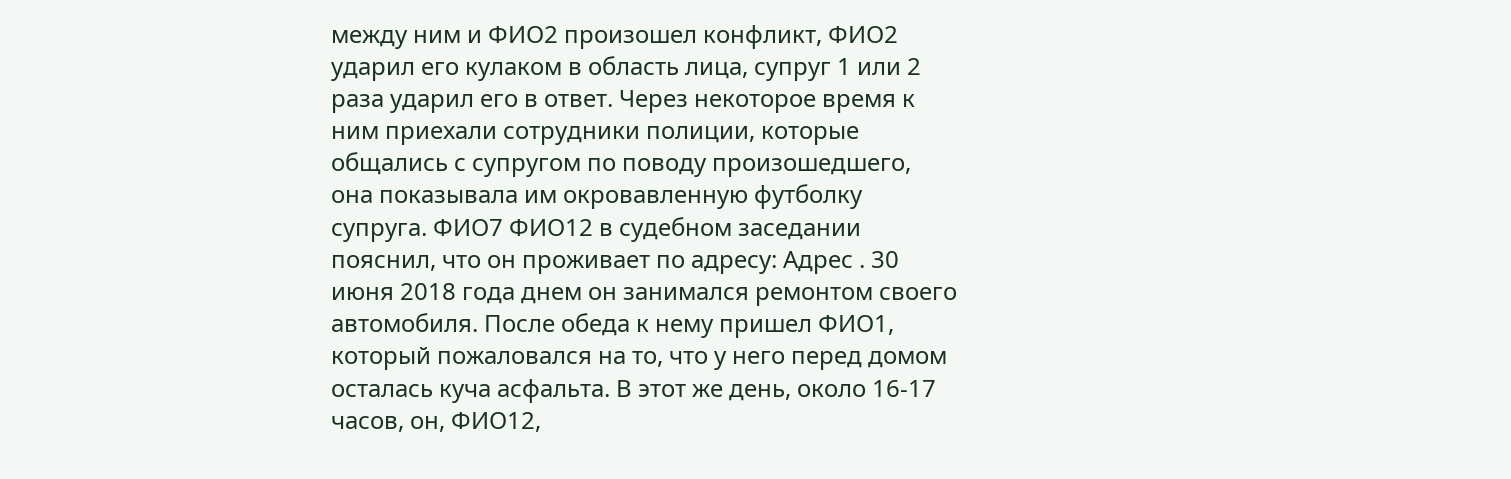между ним и ФИО2 произошел конфликт, ФИО2 ударил его кулаком в область лица, супруг 1 или 2 раза ударил его в ответ. Через некоторое время к ним приехали сотрудники полиции, которые общались с супругом по поводу произошедшего, она показывала им окровавленную футболку супруга. ФИО7 ФИО12 в судебном заседании пояснил, что он проживает по адресу: Адрес . 30 июня 2018 года днем он занимался ремонтом своего автомобиля. После обеда к нему пришел ФИО1, который пожаловался на то, что у него перед домом осталась куча асфальта. В этот же день, около 16-17 часов, он, ФИО12,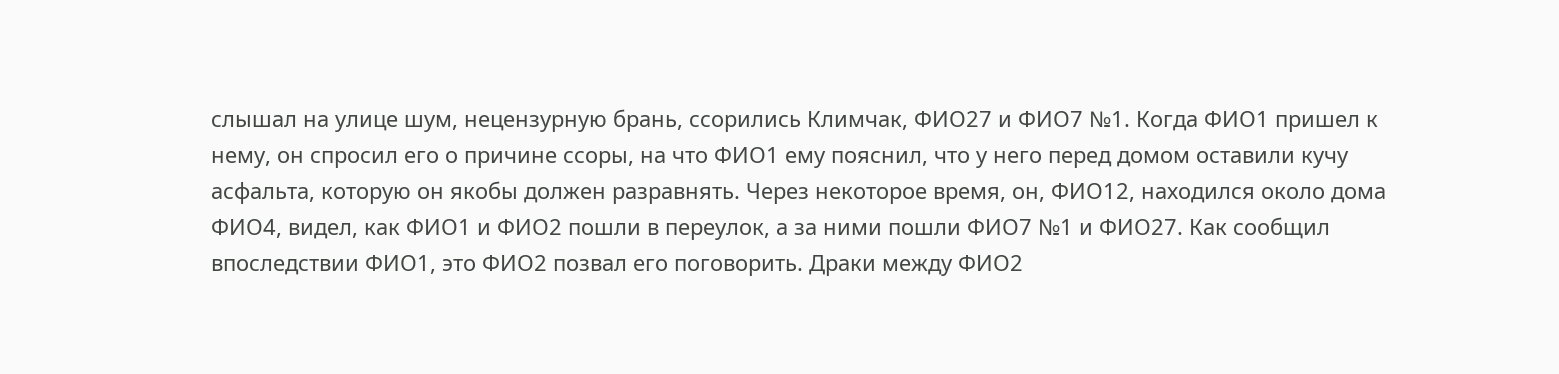слышал на улице шум, нецензурную брань, ссорились Климчак, ФИО27 и ФИО7 №1. Когда ФИО1 пришел к нему, он спросил его о причине ссоры, на что ФИО1 ему пояснил, что у него перед домом оставили кучу асфальта, которую он якобы должен разравнять. Через некоторое время, он, ФИО12, находился около дома ФИО4, видел, как ФИО1 и ФИО2 пошли в переулок, а за ними пошли ФИО7 №1 и ФИО27. Как сообщил впоследствии ФИО1, это ФИО2 позвал его поговорить. Драки между ФИО2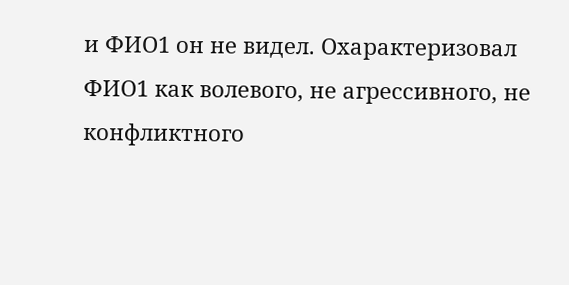и ФИО1 он не видел. Охарактеризовал ФИО1 как волевого, не агрессивного, не конфликтного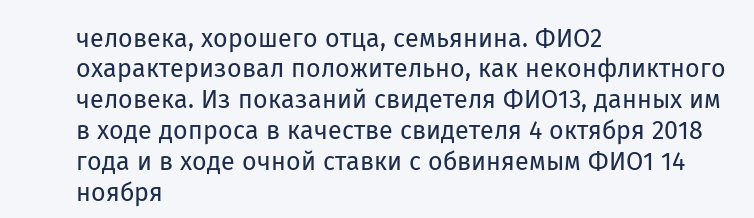человека, хорошего отца, семьянина. ФИО2 охарактеризовал положительно, как неконфликтного человека. Из показаний свидетеля ФИО13, данных им в ходе допроса в качестве свидетеля 4 октября 2018 года и в ходе очной ставки с обвиняемым ФИО1 14 ноября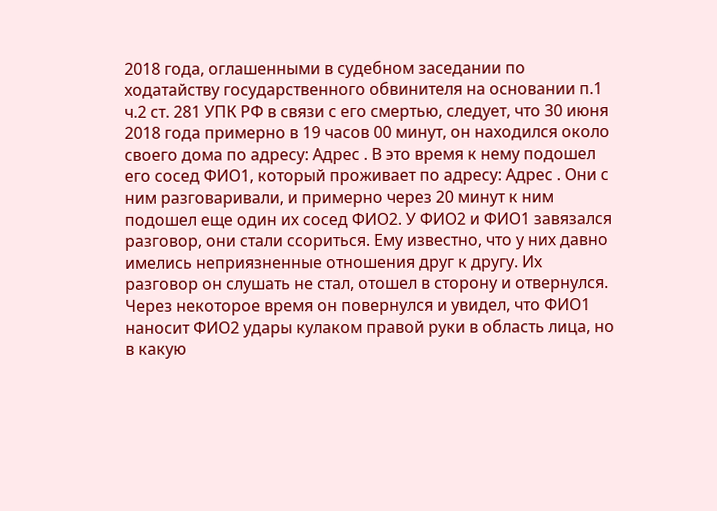2018 года, оглашенными в судебном заседании по ходатайству государственного обвинителя на основании п.1 ч.2 ст. 281 УПК РФ в связи с его смертью, следует, что 30 июня 2018 года примерно в 19 часов 00 минут, он находился около своего дома по адресу: Адрес . В это время к нему подошел его сосед ФИО1, который проживает по адресу: Адрес . Они с ним разговаривали, и примерно через 20 минут к ним подошел еще один их сосед ФИО2. У ФИО2 и ФИО1 завязался разговор, они стали ссориться. Ему известно, что у них давно имелись неприязненные отношения друг к другу. Их разговор он слушать не стал, отошел в сторону и отвернулся. Через некоторое время он повернулся и увидел, что ФИО1 наносит ФИО2 удары кулаком правой руки в область лица, но в какую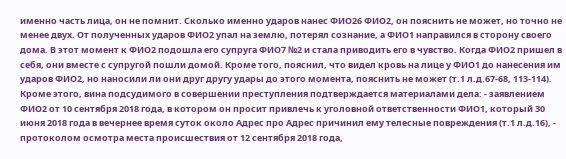именно часть лица, он не помнит. Сколько именно ударов нанес ФИО26 ФИО2, он пояснить не может, но точно не менее двух. От полученных ударов ФИО2 упал на землю, потерял сознание, а ФИО1 направился в сторону своего дома. В этот момент к ФИО2 подошла его супруга ФИО7 №2 и стала приводить его в чувство. Когда ФИО2 пришел в себя, они вместе с супругой пошли домой. Кроме того, пояснил, что видел кровь на лице у ФИО1 до нанесения им ударов ФИО2, но наносили ли они друг другу удары до этого момента, пояснить не может (т.1 л.д.67-68, 113-114). Кроме этого, вина подсудимого в совершении преступления подтверждается материалами дела: - заявлением ФИО2 от 10 сентября 2018 года, в котором он просит привлечь к уголовной ответственности ФИО1, который 30 июня 2018 года в вечернее время суток около Адрес про Адрес причинил ему телесные повреждения (т.1 л.д.16), - протоколом осмотра места происшествия от 12 сентября 2018 года,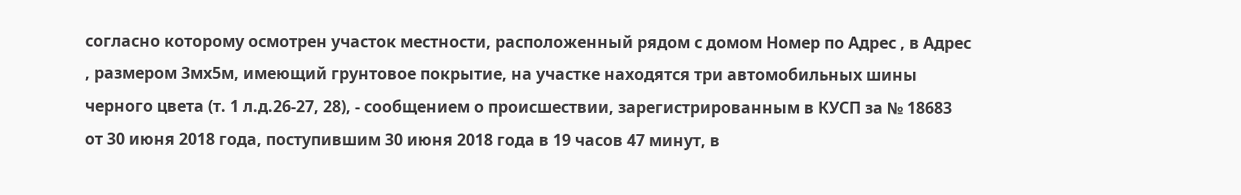согласно которому осмотрен участок местности, расположенный рядом с домом Номер по Адрес , в Адрес , размером 3мх5м, имеющий грунтовое покрытие, на участке находятся три автомобильных шины черного цвета (т. 1 л.д.26-27, 28), - сообщением о происшествии, зарегистрированным в КУСП за № 18683 от 30 июня 2018 года, поступившим 30 июня 2018 года в 19 часов 47 минут, в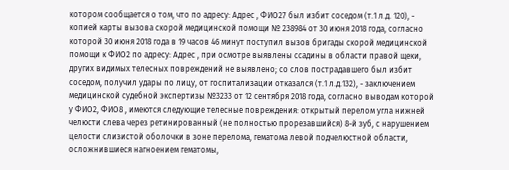котором сообщается о том, что по адресу: Адрес , ФИО27 был избит соседом (т.1 л.д. 120), - копией карты вызова скорой медицинской помощи № 238984 от 30 июня 2018 года, согласно которой 30 июня 2018 года в 19 часов 46 минут поступил вызов бригады скорой медицинской помощи к ФИО2 по адресу: Адрес , при осмотре выявлены ссадины в области правой щеки, других видимых телесных повреждений не выявлено; со слов пострадавшего был избит соседом, получил удары по лицу, от госпитализации отказался (т.1 л.д.132), - заключением медицинской судебной экспертизы №3233 от 12 сентября 2018 года, согласно выводам которой у ФИО2, ФИО8 , имеются следующие телесные повреждения: открытый перелом угла нижней челюсти слева через ретинированный (не полностью прорезавшийся) 8-й зуб, с нарушением целости слизистой оболочки в зоне перелома, гематома левой подчелюстной области, осложнившиеся нагноением гематомы,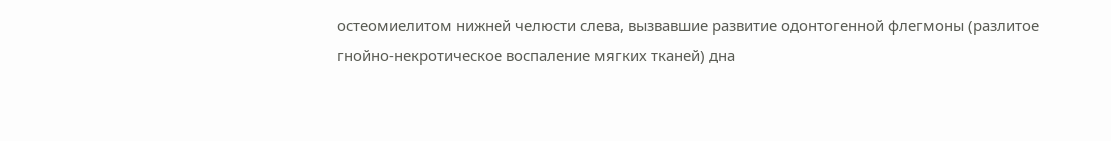остеомиелитом нижней челюсти слева, вызвавшие развитие одонтогенной флегмоны (разлитое гнойно-некротическое воспаление мягких тканей) дна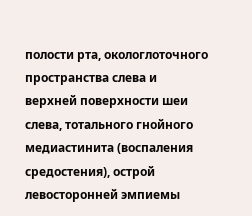полости рта, окологлоточного пространства слева и верхней поверхности шеи слева, тотального гнойного медиастинита (воспаления средостения), острой левосторонней эмпиемы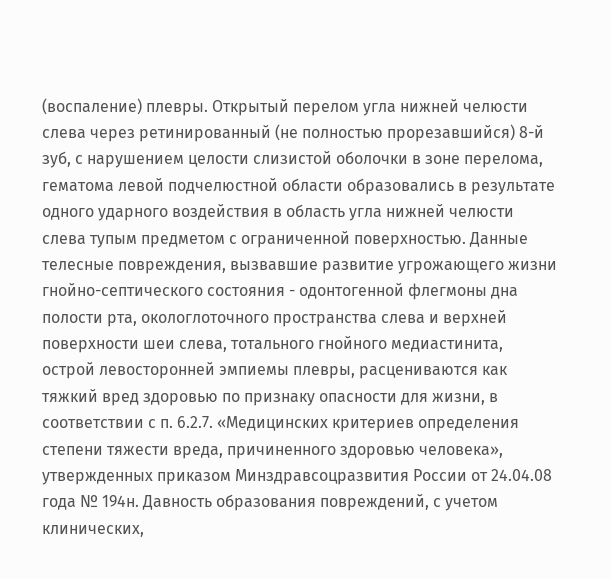(воспаление) плевры. Открытый перелом угла нижней челюсти слева через ретинированный (не полностью прорезавшийся) 8-й зуб, с нарушением целости слизистой оболочки в зоне перелома, гематома левой подчелюстной области образовались в результате одного ударного воздействия в область угла нижней челюсти слева тупым предметом с ограниченной поверхностью. Данные телесные повреждения, вызвавшие развитие угрожающего жизни гнойно-септического состояния - одонтогенной флегмоны дна полости рта, окологлоточного пространства слева и верхней поверхности шеи слева, тотального гнойного медиастинита, острой левосторонней эмпиемы плевры, расцениваются как тяжкий вред здоровью по признаку опасности для жизни, в соответствии с п. 6.2.7. «Медицинских критериев определения степени тяжести вреда, причиненного здоровью человека», утвержденных приказом Минздравсоцразвития России от 24.04.08 года № 194н. Давность образования повреждений, с учетом клинических,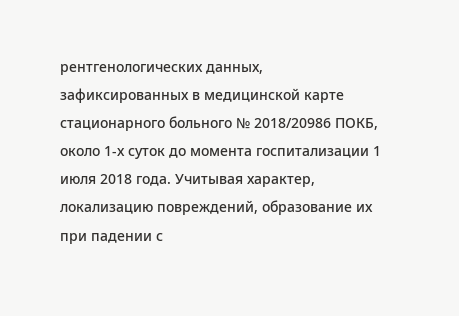рентгенологических данных, зафиксированных в медицинской карте стационарного больного № 2018/20986 ПОКБ, около 1-х суток до момента госпитализации 1 июля 2018 года. Учитывая характер, локализацию повреждений, образование их при падении с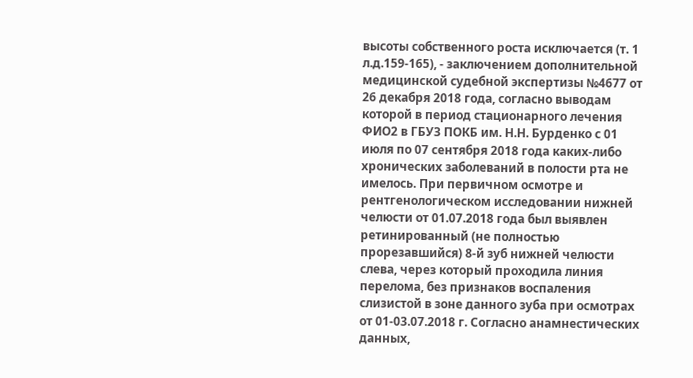высоты собственного роста исключается (т. 1 л.д.159-165), - заключением дополнительной медицинской судебной экспертизы №4677 от 26 декабря 2018 года, согласно выводам которой в период стационарного лечения ФИО2 в ГБУЗ ПОКБ им. Н.Н. Бурденко с 01 июля по 07 сентября 2018 года каких-либо хронических заболеваний в полости рта не имелось. При первичном осмотре и рентгенологическом исследовании нижней челюсти от 01.07.2018 года был выявлен ретинированный (не полностью прорезавшийся) 8-й зуб нижней челюсти слева, через который проходила линия перелома, без признаков воспаления слизистой в зоне данного зуба при осмотрах от 01-03.07.2018 г. Согласно анамнестических данных,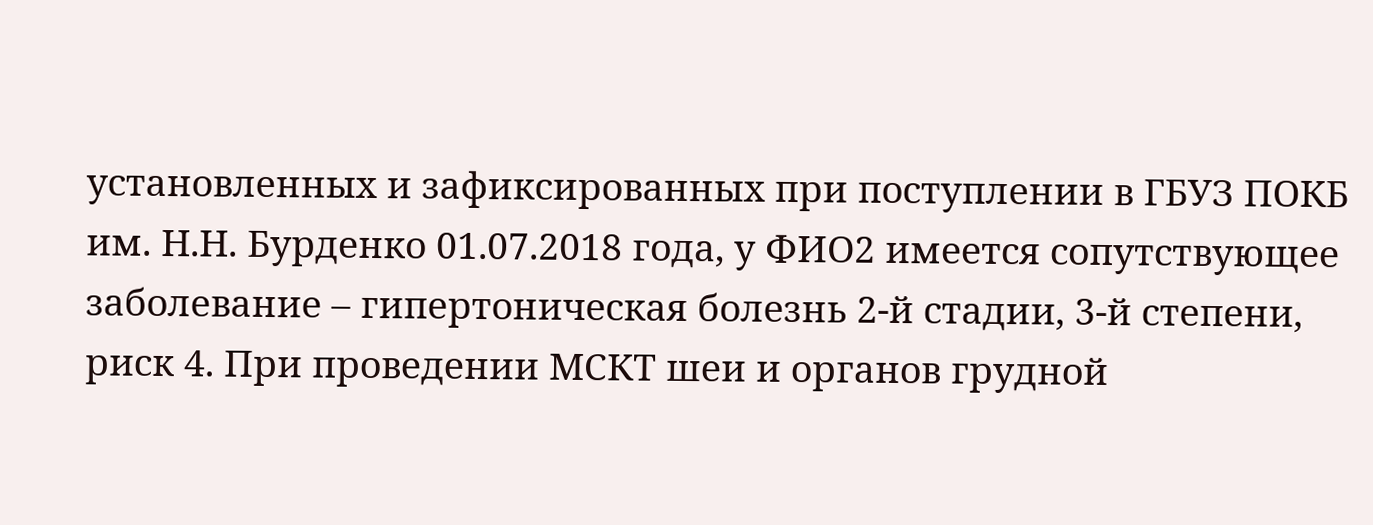установленных и зафиксированных при поступлении в ГБУЗ ПОКБ им. Н.Н. Бурденко 01.07.2018 года, у ФИО2 имеется сопутствующее заболевание – гипертоническая болезнь 2-й стадии, 3-й степени, риск 4. При проведении МСКТ шеи и органов грудной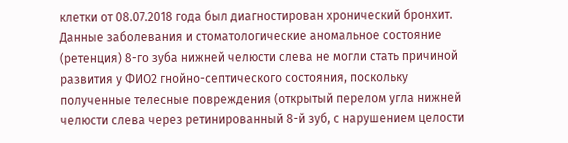клетки от 08.07.2018 года был диагностирован хронический бронхит. Данные заболевания и стоматологические аномальное состояние (ретенция) 8-го зуба нижней челюсти слева не могли стать причиной развития у ФИО2 гнойно-септического состояния, поскольку полученные телесные повреждения (открытый перелом угла нижней челюсти слева через ретинированный 8-й зуб, с нарушением целости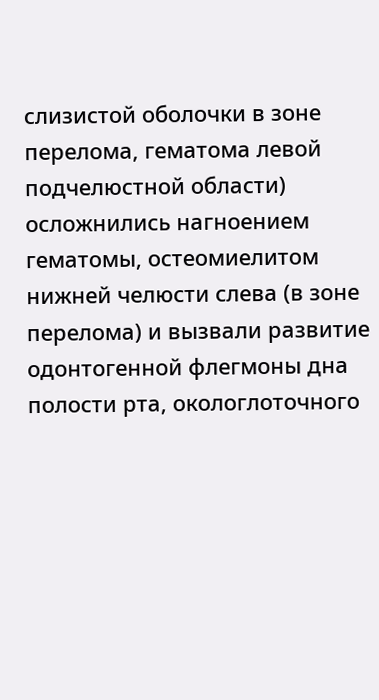слизистой оболочки в зоне перелома, гематома левой подчелюстной области) осложнились нагноением гематомы, остеомиелитом нижней челюсти слева (в зоне перелома) и вызвали развитие одонтогенной флегмоны дна полости рта, окологлоточного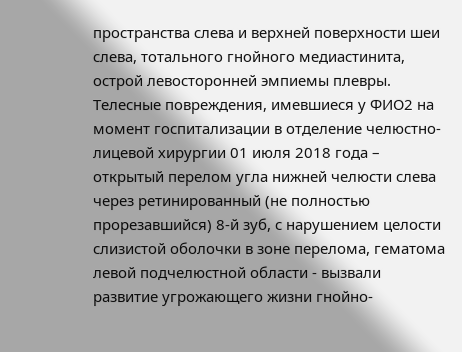пространства слева и верхней поверхности шеи слева, тотального гнойного медиастинита, острой левосторонней эмпиемы плевры. Телесные повреждения, имевшиеся у ФИО2 на момент госпитализации в отделение челюстно-лицевой хирургии 01 июля 2018 года – открытый перелом угла нижней челюсти слева через ретинированный (не полностью прорезавшийся) 8-й зуб, с нарушением целости слизистой оболочки в зоне перелома, гематома левой подчелюстной области - вызвали развитие угрожающего жизни гнойно-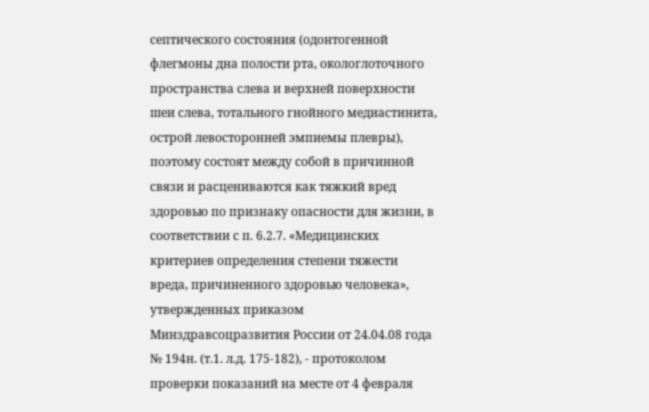септического состояния (одонтогенной флегмоны дна полости рта, окологлоточного пространства слева и верхней поверхности шеи слева, тотального гнойного медиастинита, острой левосторонней эмпиемы плевры), поэтому состоят между собой в причинной связи и расцениваются как тяжкий вред здоровью по признаку опасности для жизни, в соответствии с п. 6.2.7. «Медицинских критериев определения степени тяжести вреда, причиненного здоровью человека», утвержденных приказом Минздравсоцразвития России от 24.04.08 года № 194н. (т.1. л.д. 175-182), - протоколом проверки показаний на месте от 4 февраля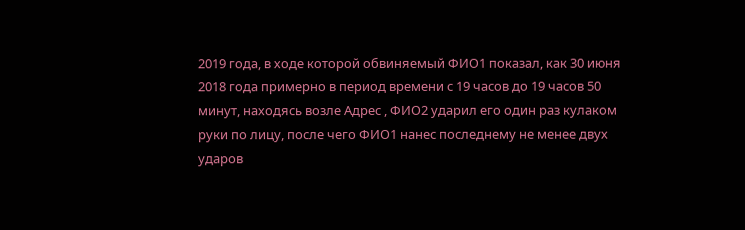2019 года, в ходе которой обвиняемый ФИО1 показал, как 30 июня 2018 года примерно в период времени с 19 часов до 19 часов 50 минут, находясь возле Адрес , ФИО2 ударил его один раз кулаком руки по лицу, после чего ФИО1 нанес последнему не менее двух ударов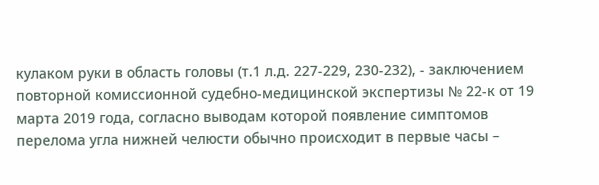кулаком руки в область головы (т.1 л.д. 227-229, 230-232), - заключением повторной комиссионной судебно-медицинской экспертизы № 22-к от 19 марта 2019 года, согласно выводам которой появление симптомов перелома угла нижней челюсти обычно происходит в первые часы –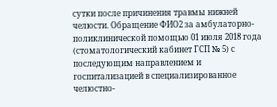сутки после причинения травмы нижней челюсти. Обращение ФИО2 за амбулаторно-поликлинической помощью 01 июля 2018 года (стоматологический кабинет ГСП № 5) с последующим направлением и госпитализацией в специализированное челюстно-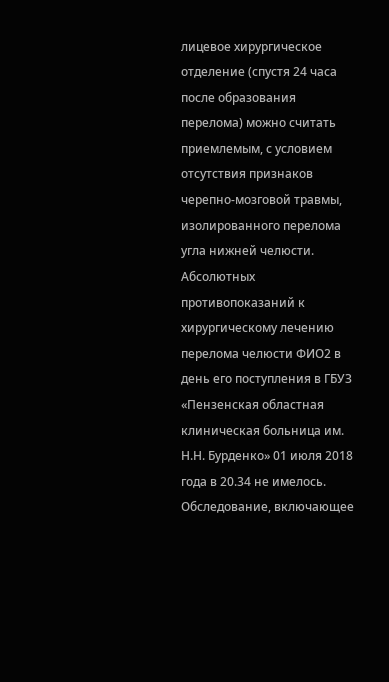лицевое хирургическое отделение (спустя 24 часа после образования перелома) можно считать приемлемым, с условием отсутствия признаков черепно-мозговой травмы, изолированного перелома угла нижней челюсти. Абсолютных противопоказаний к хирургическому лечению перелома челюсти ФИО2 в день его поступления в ГБУЗ «Пензенская областная клиническая больница им. Н.Н. Бурденко» 01 июля 2018 года в 20.34 не имелось. Обследование, включающее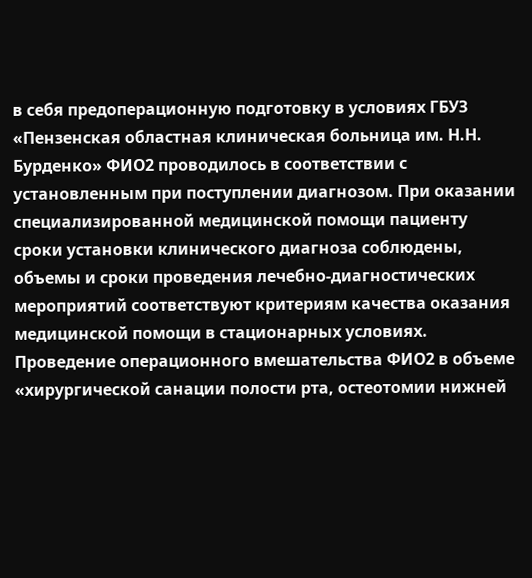в себя предоперационную подготовку в условиях ГБУЗ «Пензенская областная клиническая больница им. Н.Н. Бурденко» ФИО2 проводилось в соответствии с установленным при поступлении диагнозом. При оказании специализированной медицинской помощи пациенту сроки установки клинического диагноза соблюдены, объемы и сроки проведения лечебно-диагностических мероприятий соответствуют критериям качества оказания медицинской помощи в стационарных условиях. Проведение операционного вмешательства ФИО2 в объеме «хирургической санации полости рта, остеотомии нижней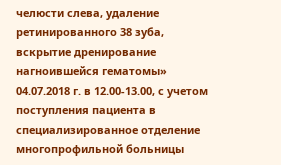челюсти слева, удаление ретинированного 38 зуба, вскрытие дренирование нагноившейся гематомы» 04.07.2018 г. в 12.00-13.00, с учетом поступления пациента в специализированное отделение многопрофильной больницы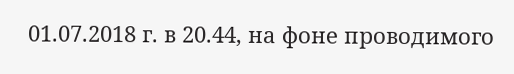01.07.2018 г. в 20.44, на фоне проводимого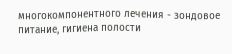многокомпонентного лечения - зондовое питание, гигиена полости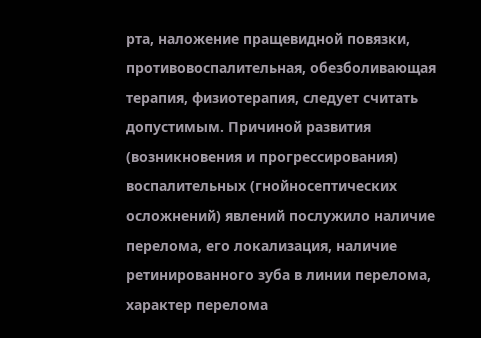рта, наложение пращевидной повязки, противовоспалительная, обезболивающая терапия, физиотерапия, следует считать допустимым. Причиной развития (возникновения и прогрессирования) воспалительных (гнойносептических осложнений) явлений послужило наличие перелома, его локализация, наличие ретинированного зуба в линии перелома, характер перелома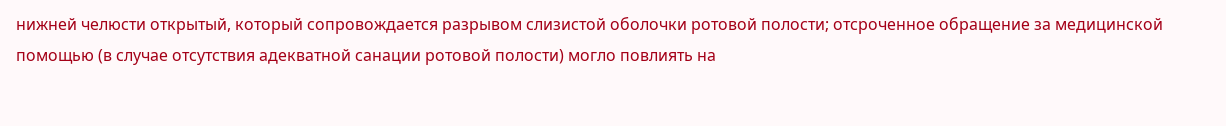нижней челюсти открытый, который сопровождается разрывом слизистой оболочки ротовой полости; отсроченное обращение за медицинской помощью (в случае отсутствия адекватной санации ротовой полости) могло повлиять на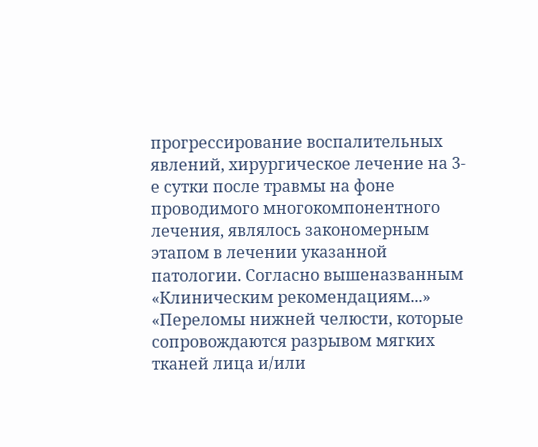прогрессирование воспалительных явлений, хирургическое лечение на 3-е сутки после травмы на фоне проводимого многокомпонентного лечения, являлось закономерным этапом в лечении указанной патологии. Согласно вышеназванным «Клиническим рекомендациям...» «Переломы нижней челюсти, которые сопровождаются разрывом мягких тканей лица и/или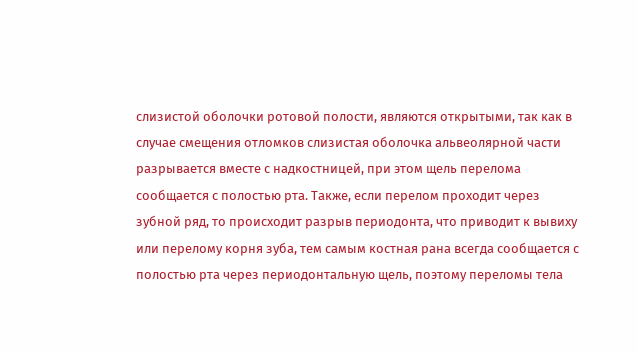слизистой оболочки ротовой полости, являются открытыми, так как в случае смещения отломков слизистая оболочка альвеолярной части разрывается вместе с надкостницей, при этом щель перелома сообщается с полостью рта. Также, если перелом проходит через зубной ряд, то происходит разрыв периодонта, что приводит к вывиху или перелому корня зуба, тем самым костная рана всегда сообщается с полостью рта через периодонтальную щель, поэтому переломы тела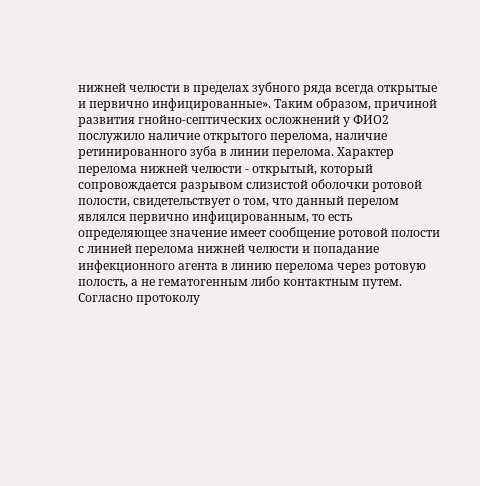нижней челюсти в пределах зубного ряда всегда открытые и первично инфицированные». Таким образом, причиной развития гнойно-септических осложнений у ФИО2 послужило наличие открытого перелома, наличие ретинированного зуба в линии перелома. Характер перелома нижней челюсти - открытый, который сопровождается разрывом слизистой оболочки ротовой полости, свидетельствует о том, что данный перелом являлся первично инфицированным, то есть определяющее значение имеет сообщение ротовой полости с линией перелома нижней челюсти и попадание инфекционного агента в линию перелома через ротовую полость, а не гематогенным либо контактным путем. Согласно протоколу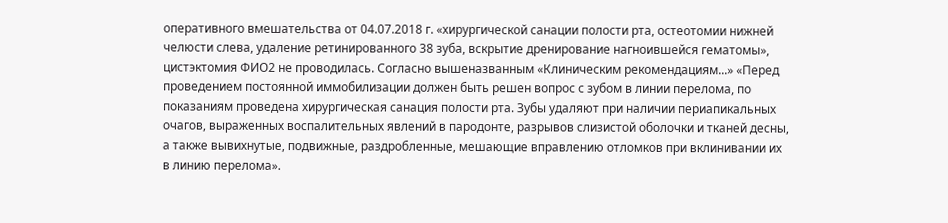оперативного вмешательства от 04.07.2018 г. «хирургической санации полости рта, остеотомии нижней челюсти слева, удаление ретинированного 38 зуба, вскрытие дренирование нагноившейся гематомы», цистэктомия ФИО2 не проводилась. Согласно вышеназванным «Клиническим рекомендациям...» «Перед проведением постоянной иммобилизации должен быть решен вопрос с зубом в линии перелома, по показаниям проведена хирургическая санация полости рта. Зубы удаляют при наличии периапикальных очагов, выраженных воспалительных явлений в пародонте, разрывов слизистой оболочки и тканей десны, а также вывихнутые, подвижные, раздробленные, мешающие вправлению отломков при вклинивании их в линию перелома».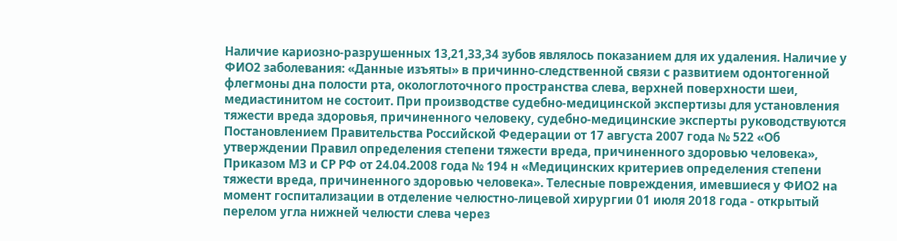Наличие кариозно-разрушенных 13,21,33,34 зубов являлось показанием для их удаления. Наличие у ФИО2 заболевания: «Данные изъяты» в причинно-следственной связи с развитием одонтогенной флегмоны дна полости рта, окологлоточного пространства слева, верхней поверхности шеи, медиастинитом не состоит. При производстве судебно-медицинской экспертизы для установления тяжести вреда здоровья, причиненного человеку, судебно-медицинские эксперты руководствуются Постановлением Правительства Российской Федерации от 17 августа 2007 года № 522 «Об утверждении Правил определения степени тяжести вреда, причиненного здоровью человека», Приказом МЗ и СР РФ от 24.04.2008 года № 194 н «Медицинских критериев определения степени тяжести вреда, причиненного здоровью человека». Телесные повреждения, имевшиеся у ФИО2 на момент госпитализации в отделение челюстно-лицевой хирургии 01 июля 2018 года - открытый перелом угла нижней челюсти слева через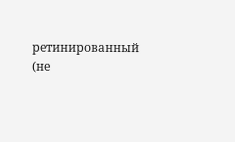ретинированный (не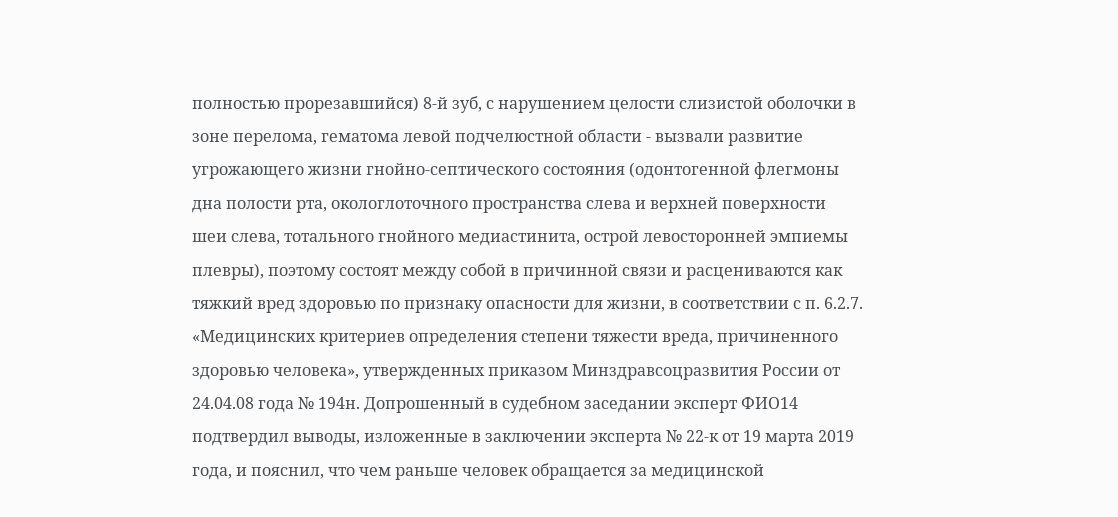полностью прорезавшийся) 8-й зуб, с нарушением целости слизистой оболочки в зоне перелома, гематома левой подчелюстной области - вызвали развитие угрожающего жизни гнойно-септического состояния (одонтогенной флегмоны дна полости рта, окологлоточного пространства слева и верхней поверхности шеи слева, тотального гнойного медиастинита, острой левосторонней эмпиемы плевры), поэтому состоят между собой в причинной связи и расцениваются как тяжкий вред здоровью по признаку опасности для жизни, в соответствии с п. 6.2.7. «Медицинских критериев определения степени тяжести вреда, причиненного здоровью человека», утвержденных приказом Минздравсоцразвития России от 24.04.08 года № 194н. Допрошенный в судебном заседании эксперт ФИО14 подтвердил выводы, изложенные в заключении эксперта № 22-к от 19 марта 2019 года, и пояснил, что чем раньше человек обращается за медицинской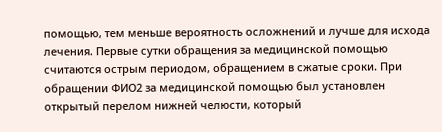помощью, тем меньше вероятность осложнений и лучше для исхода лечения. Первые сутки обращения за медицинской помощью считаются острым периодом, обращением в сжатые сроки. При обращении ФИО2 за медицинской помощью был установлен открытый перелом нижней челюсти, который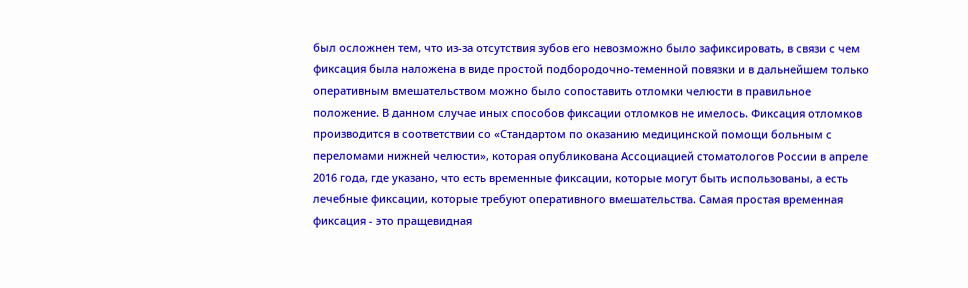был осложнен тем, что из-за отсутствия зубов его невозможно было зафиксировать, в связи с чем фиксация была наложена в виде простой подбородочно-теменной повязки и в дальнейшем только оперативным вмешательством можно было сопоставить отломки челюсти в правильное положение. В данном случае иных способов фиксации отломков не имелось. Фиксация отломков производится в соответствии со «Стандартом по оказанию медицинской помощи больным с переломами нижней челюсти», которая опубликована Ассоциацией стоматологов России в апреле 2016 года, где указано, что есть временные фиксации, которые могут быть использованы, а есть лечебные фиксации, которые требуют оперативного вмешательства. Самая простая временная фиксация - это пращевидная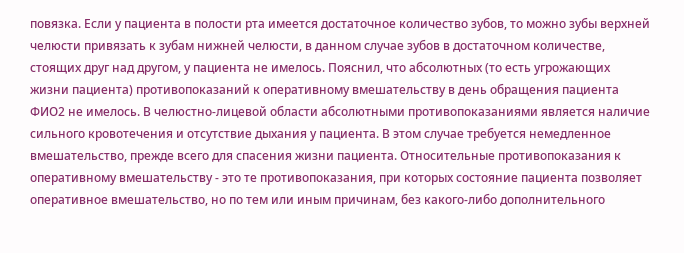повязка. Если у пациента в полости рта имеется достаточное количество зубов, то можно зубы верхней челюсти привязать к зубам нижней челюсти, в данном случае зубов в достаточном количестве, стоящих друг над другом, у пациента не имелось. Пояснил, что абсолютных (то есть угрожающих жизни пациента) противопоказаний к оперативному вмешательству в день обращения пациента ФИО2 не имелось. В челюстно-лицевой области абсолютными противопоказаниями является наличие сильного кровотечения и отсутствие дыхания у пациента. В этом случае требуется немедленное вмешательство, прежде всего для спасения жизни пациента. Относительные противопоказания к оперативному вмешательству - это те противопоказания, при которых состояние пациента позволяет оперативное вмешательство, но по тем или иным причинам, без какого-либо дополнительного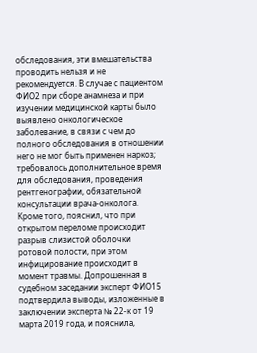обследования, эти вмешательства проводить нельзя и не рекомендуется. В случае с пациентом ФИО2 при сборе анамнеза и при изучении медицинской карты было выявлено онкологическое заболевание, в связи с чем до полного обследования в отношении него не мог быть применен наркоз; требовалось дополнительное время для обследования, проведения рентгенографии, обязательной консультации врача-онколога. Кроме того, пояснил, что при открытом переломе происходит разрыв слизистой оболочки ротовой полости, при этом инфицирование происходит в момент травмы. Допрошенная в судебном заседании эксперт ФИО15 подтвердила выводы, изложенные в заключении эксперта № 22-к от 19 марта 2019 года, и пояснила,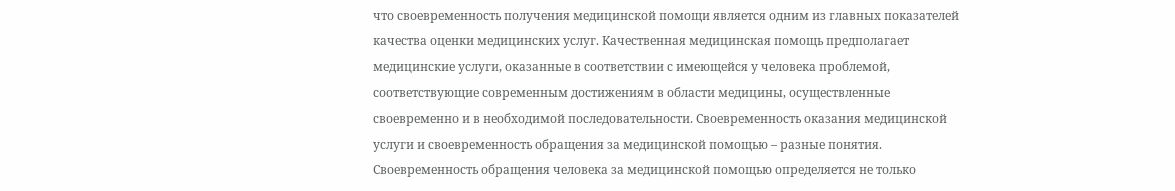что своевременность получения медицинской помощи является одним из главных показателей качества оценки медицинских услуг. Качественная медицинская помощь предполагает медицинские услуги, оказанные в соответствии с имеющейся у человека проблемой, соответствующие современным достижениям в области медицины, осуществленные своевременно и в необходимой последовательности. Своевременность оказания медицинской услуги и своевременность обращения за медицинской помощью – разные понятия. Своевременность обращения человека за медицинской помощью определяется не только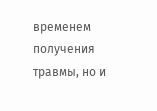временем получения травмы, но и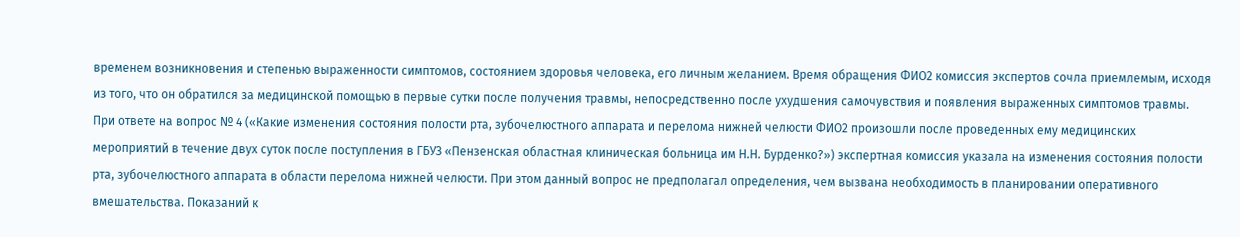временем возникновения и степенью выраженности симптомов, состоянием здоровья человека, его личным желанием. Время обращения ФИО2 комиссия экспертов сочла приемлемым, исходя из того, что он обратился за медицинской помощью в первые сутки после получения травмы, непосредственно после ухудшения самочувствия и появления выраженных симптомов травмы. При ответе на вопрос № 4 («Какие изменения состояния полости рта, зубочелюстного аппарата и перелома нижней челюсти ФИО2 произошли после проведенных ему медицинских мероприятий в течение двух суток после поступления в ГБУЗ «Пензенская областная клиническая больница им Н.Н. Бурденко?») экспертная комиссия указала на изменения состояния полости рта, зубочелюстного аппарата в области перелома нижней челюсти. При этом данный вопрос не предполагал определения, чем вызвана необходимость в планировании оперативного вмешательства. Показаний к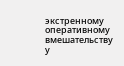экстренному оперативному вмешательству у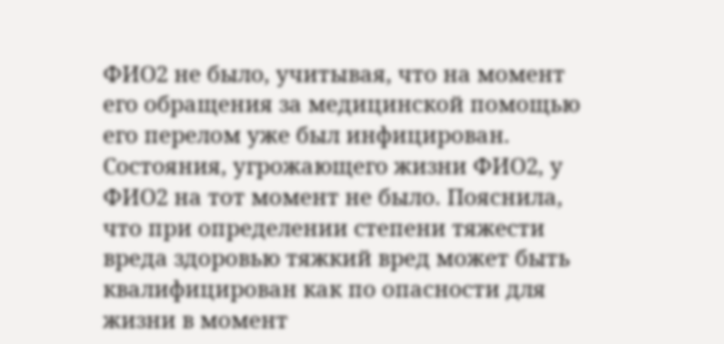ФИО2 не было, учитывая, что на момент его обращения за медицинской помощью его перелом уже был инфицирован. Состояния, угрожающего жизни ФИО2, у ФИО2 на тот момент не было. Пояснила, что при определении степени тяжести вреда здоровью тяжкий вред может быть квалифицирован как по опасности для жизни в момент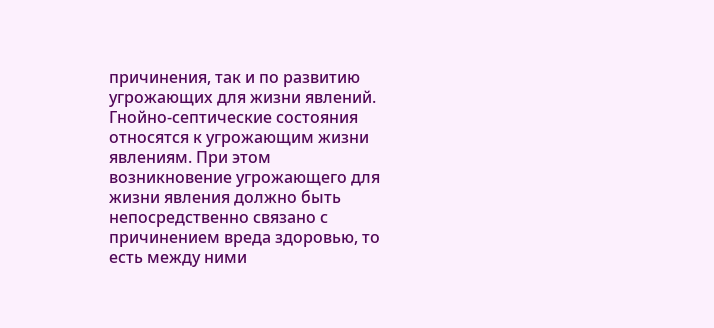причинения, так и по развитию угрожающих для жизни явлений. Гнойно-септические состояния относятся к угрожающим жизни явлениям. При этом возникновение угрожающего для жизни явления должно быть непосредственно связано с причинением вреда здоровью, то есть между ними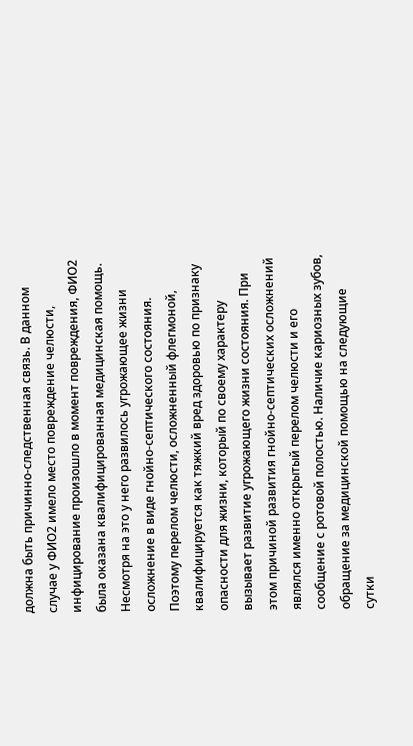должна быть причинно-следственная связь. В данном случае у ФИО2 имело место повреждение челюсти, инфицирование произошло в момент повреждения, ФИО2 была оказана квалифицированная медицинская помощь. Несмотря на это у него развилось угрожающее жизни осложнение в виде гнойно-септического состояния. Поэтому перелом челюсти, осложненный флегмоной, квалифицируется как тяжкий вред здоровью по признаку опасности для жизни, который по своему характеру вызывает развитие угрожающего жизни состояния. При этом причиной развития гнойно-септических осложнений являлся именно открытый перелом челюсти и его сообщение с ротовой полостью. Наличие кариозных зубов, обращение за медицинской помощью на следующие сутки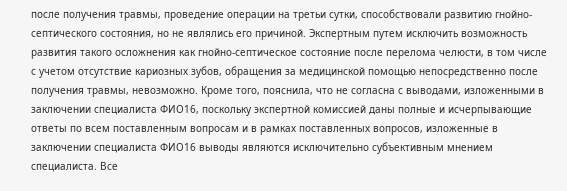после получения травмы, проведение операции на третьи сутки, способствовали развитию гнойно-септического состояния, но не являлись его причиной. Экспертным путем исключить возможность развития такого осложнения как гнойно-септическое состояние после перелома челюсти, в том числе с учетом отсутствие кариозных зубов, обращения за медицинской помощью непосредственно после получения травмы, невозможно. Кроме того, пояснила, что не согласна с выводами, изложенными в заключении специалиста ФИО16, поскольку экспертной комиссией даны полные и исчерпывающие ответы по всем поставленным вопросам и в рамках поставленных вопросов, изложенные в заключении специалиста ФИО16 выводы являются исключительно субъективным мнением специалиста. Все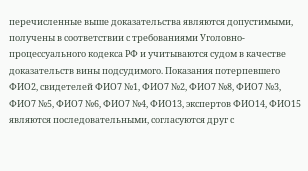перечисленные выше доказательства являются допустимыми, получены в соответствии с требованиями Уголовно-процессуального кодекса РФ и учитываются судом в качестве доказательств вины подсудимого. Показания потерпевшего ФИО2, свидетелей ФИО7 №1, ФИО7 №2, ФИО7 №8, ФИО7 №3, ФИО7 №5, ФИО7 №6, ФИО7 №4, ФИО13, экспертов ФИО14, ФИО15 являются последовательными, согласуются друг с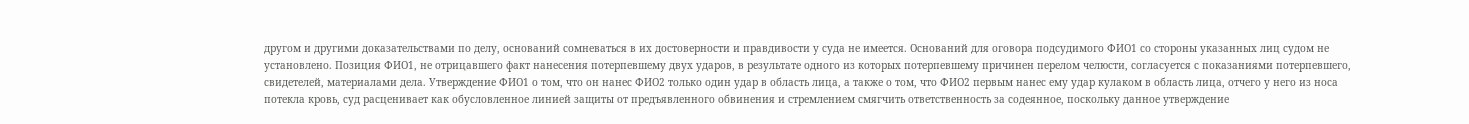другом и другими доказательствами по делу, оснований сомневаться в их достоверности и правдивости у суда не имеется. Оснований для оговора подсудимого ФИО1 со стороны указанных лиц судом не установлено. Позиция ФИО1, не отрицавшего факт нанесения потерпевшему двух ударов, в результате одного из которых потерпевшему причинен перелом челюсти, согласуется с показаниями потерпевшего, свидетелей, материалами дела. Утверждение ФИО1 о том, что он нанес ФИО2 только один удар в область лица, а также о том, что ФИО2 первым нанес ему удар кулаком в область лица, отчего у него из носа потекла кровь, суд расценивает как обусловленное линией защиты от предъявленного обвинения и стремлением смягчить ответственность за содеянное, поскольку данное утверждение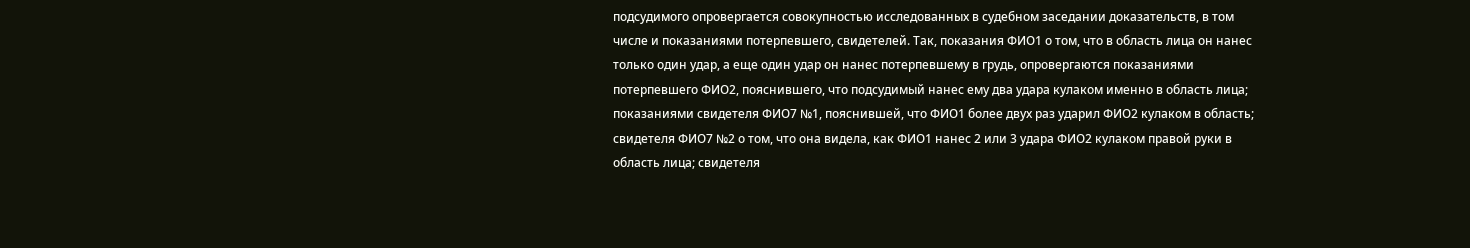подсудимого опровергается совокупностью исследованных в судебном заседании доказательств, в том числе и показаниями потерпевшего, свидетелей. Так, показания ФИО1 о том, что в область лица он нанес только один удар, а еще один удар он нанес потерпевшему в грудь, опровергаются показаниями потерпевшего ФИО2, пояснившего, что подсудимый нанес ему два удара кулаком именно в область лица; показаниями свидетеля ФИО7 №1, пояснившей, что ФИО1 более двух раз ударил ФИО2 кулаком в область; свидетеля ФИО7 №2 о том, что она видела, как ФИО1 нанес 2 или 3 удара ФИО2 кулаком правой руки в область лица; свидетеля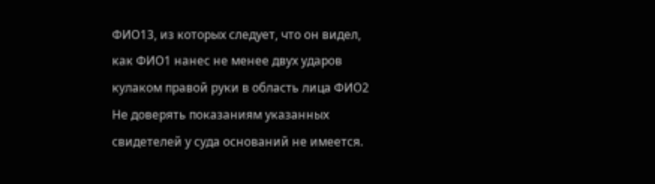ФИО13, из которых следует, что он видел, как ФИО1 нанес не менее двух ударов кулаком правой руки в область лица ФИО2 Не доверять показаниям указанных свидетелей у суда оснований не имеется.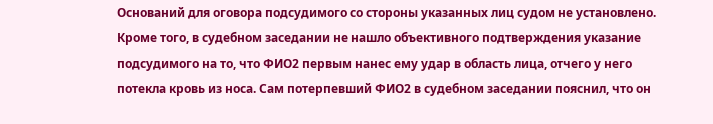Оснований для оговора подсудимого со стороны указанных лиц судом не установлено. Кроме того, в судебном заседании не нашло объективного подтверждения указание подсудимого на то, что ФИО2 первым нанес ему удар в область лица, отчего у него потекла кровь из носа. Сам потерпевший ФИО2 в судебном заседании пояснил, что он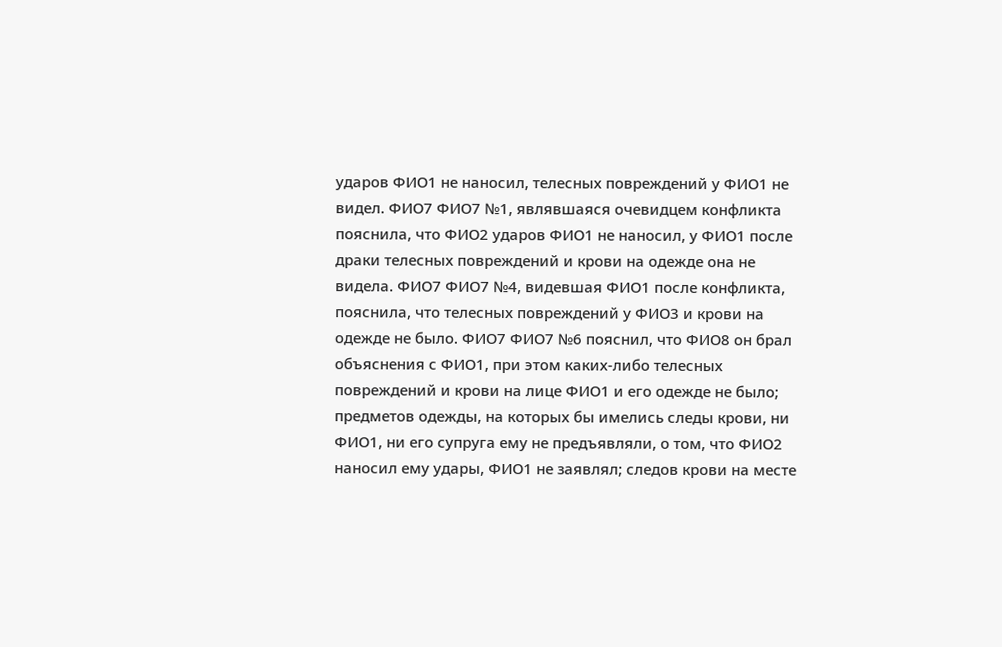ударов ФИО1 не наносил, телесных повреждений у ФИО1 не видел. ФИО7 ФИО7 №1, являвшаяся очевидцем конфликта пояснила, что ФИО2 ударов ФИО1 не наносил, у ФИО1 после драки телесных повреждений и крови на одежде она не видела. ФИО7 ФИО7 №4, видевшая ФИО1 после конфликта, пояснила, что телесных повреждений у ФИО3 и крови на одежде не было. ФИО7 ФИО7 №6 пояснил, что ФИО8 он брал объяснения с ФИО1, при этом каких-либо телесных повреждений и крови на лице ФИО1 и его одежде не было; предметов одежды, на которых бы имелись следы крови, ни ФИО1, ни его супруга ему не предъявляли, о том, что ФИО2 наносил ему удары, ФИО1 не заявлял; следов крови на месте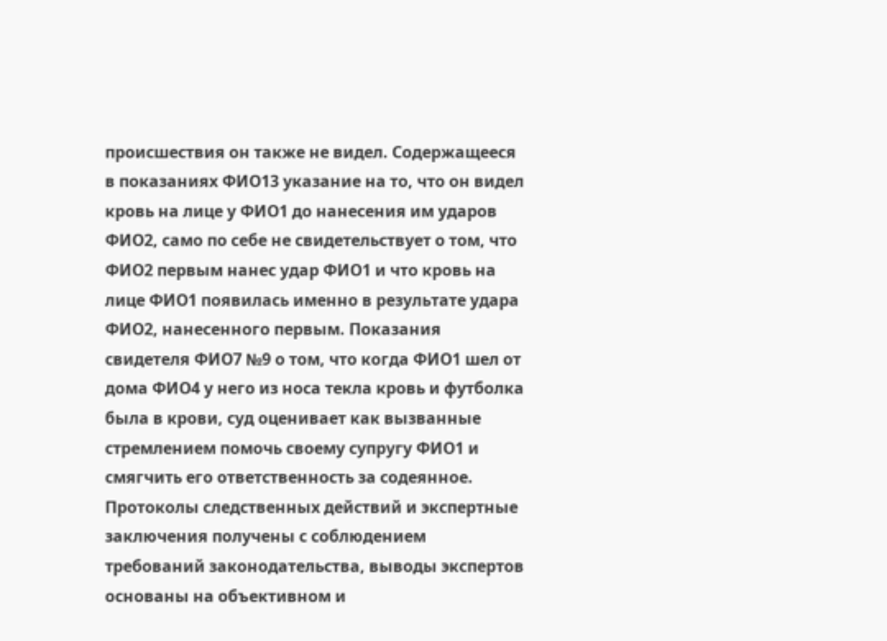происшествия он также не видел. Содержащееся в показаниях ФИО13 указание на то, что он видел кровь на лице у ФИО1 до нанесения им ударов ФИО2, само по себе не свидетельствует о том, что ФИО2 первым нанес удар ФИО1 и что кровь на лице ФИО1 появилась именно в результате удара ФИО2, нанесенного первым. Показания свидетеля ФИО7 №9 о том, что когда ФИО1 шел от дома ФИО4 у него из носа текла кровь и футболка была в крови, суд оценивает как вызванные стремлением помочь своему супругу ФИО1 и смягчить его ответственность за содеянное. Протоколы следственных действий и экспертные заключения получены с соблюдением требований законодательства, выводы экспертов основаны на объективном и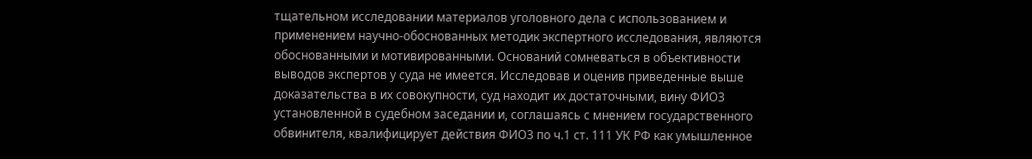тщательном исследовании материалов уголовного дела с использованием и применением научно-обоснованных методик экспертного исследования, являются обоснованными и мотивированными. Оснований сомневаться в объективности выводов экспертов у суда не имеется. Исследовав и оценив приведенные выше доказательства в их совокупности, суд находит их достаточными, вину ФИО3 установленной в судебном заседании и, соглашаясь с мнением государственного обвинителя, квалифицирует действия ФИО3 по ч.1 ст. 111 УК РФ как умышленное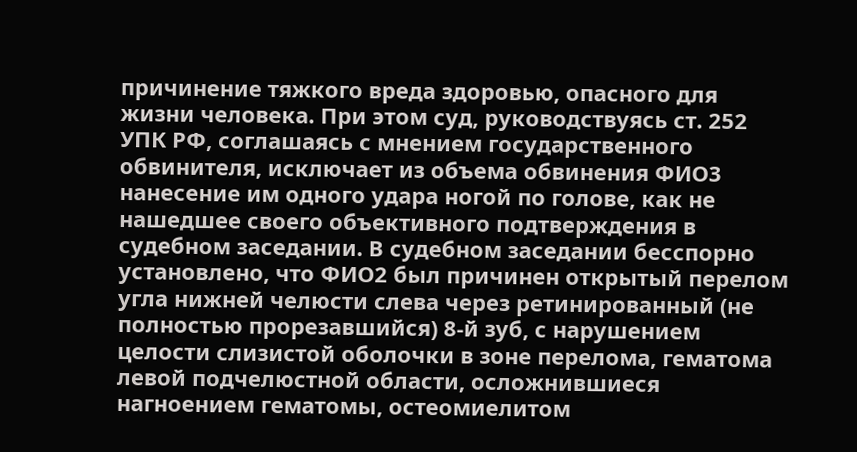причинение тяжкого вреда здоровью, опасного для жизни человека. При этом суд, руководствуясь ст. 252 УПК РФ, соглашаясь с мнением государственного обвинителя, исключает из объема обвинения ФИО3 нанесение им одного удара ногой по голове, как не нашедшее своего объективного подтверждения в судебном заседании. В судебном заседании бесспорно установлено, что ФИО2 был причинен открытый перелом угла нижней челюсти слева через ретинированный (не полностью прорезавшийся) 8-й зуб, с нарушением целости слизистой оболочки в зоне перелома, гематома левой подчелюстной области, осложнившиеся нагноением гематомы, остеомиелитом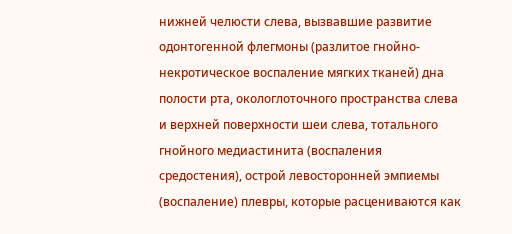нижней челюсти слева, вызвавшие развитие одонтогенной флегмоны (разлитое гнойно-некротическое воспаление мягких тканей) дна полости рта, окологлоточного пространства слева и верхней поверхности шеи слева, тотального гнойного медиастинита (воспаления средостения), острой левосторонней эмпиемы (воспаление) плевры, которые расцениваются как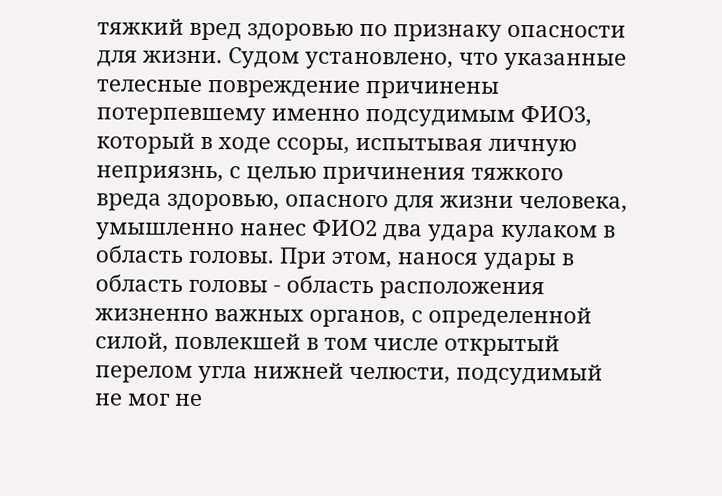тяжкий вред здоровью по признаку опасности для жизни. Судом установлено, что указанные телесные повреждение причинены потерпевшему именно подсудимым ФИО3, который в ходе ссоры, испытывая личную неприязнь, с целью причинения тяжкого вреда здоровью, опасного для жизни человека, умышленно нанес ФИО2 два удара кулаком в область головы. При этом, нанося удары в область головы - область расположения жизненно важных органов, с определенной силой, повлекшей в том числе открытый перелом угла нижней челюсти, подсудимый не мог не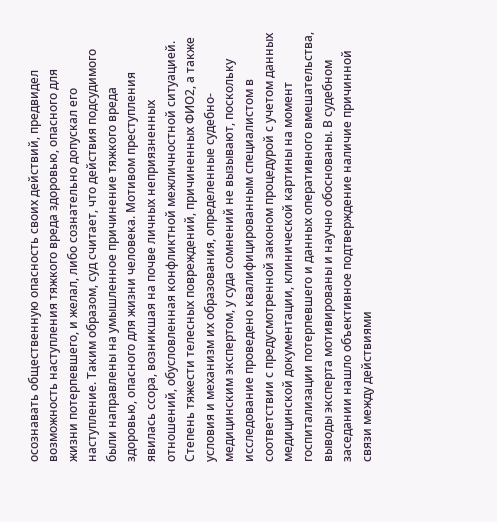осознавать общественную опасность своих действий, предвидел возможность наступления тяжкого вреда здоровью, опасного для жизни потерпевшего, и желал, либо сознательно допускал его наступление. Таким образом, суд считает, что действия подсудимого были направлены на умышленное причинение тяжкого вреда здоровью, опасного для жизни человека. Мотивом преступления явилась ссора, возникшая на почве личных неприязненных отношений, обусловленная конфликтной межличностной ситуацией. Степень тяжести телесных повреждений, причиненных ФИО2, а также условия и механизм их образования, определенные судебно-медицинским экспертом, у суда сомнений не вызывают, поскольку исследование проведено квалифицированным специалистом в соответствии с предусмотренной законом процедурой с учетом данных медицинской документации, клинической картины на момент госпитализации потерпевшего и данных оперативного вмешательства, выводы эксперта мотивированы и научно обоснованы. В судебном заседании нашло объективное подтверждение наличие причинной связи между действиями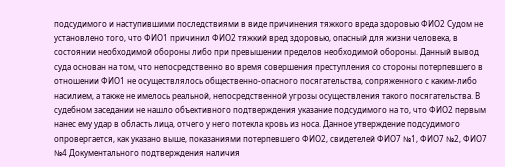подсудимого и наступившими последствиями в виде причинения тяжкого вреда здоровью ФИО2 Судом не установлено того, что ФИО1 причинил ФИО2 тяжкий вред здоровью, опасный для жизни человека, в состоянии необходимой обороны либо при превышении пределов необходимой обороны. Данный вывод суда основан на том, что непосредственно во время совершения преступления со стороны потерпевшего в отношении ФИО1 не осуществлялось общественно-опасного посягательства, сопряженного с каким-либо насилием, а также не имелось реальной, непосредственной угрозы осуществления такого посягательства. В судебном заседании не нашло объективного подтверждения указание подсудимого на то, что ФИО2 первым нанес ему удар в область лица, отчего у него потекла кровь из носа. Данное утверждение подсудимого опровергается, как указано выше, показаниями потерпевшего ФИО2, свидетелей ФИО7 №1, ФИО7 №2, ФИО7 №4 Документального подтверждения наличия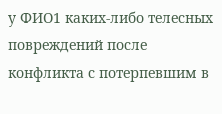у ФИО1 каких-либо телесных повреждений после конфликта с потерпевшим в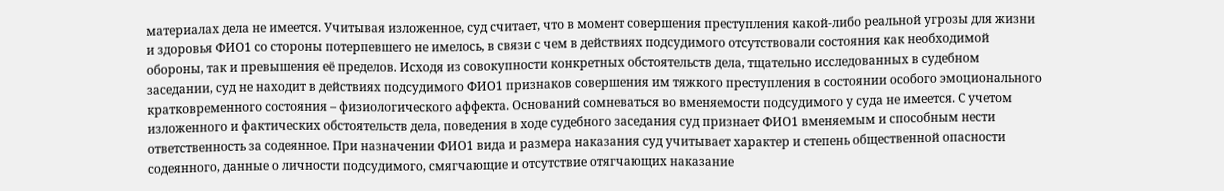материалах дела не имеется. Учитывая изложенное, суд считает, что в момент совершения преступления какой-либо реальной угрозы для жизни и здоровья ФИО1 со стороны потерпевшего не имелось, в связи с чем в действиях подсудимого отсутствовали состояния как необходимой обороны, так и превышения её пределов. Исходя из совокупности конкретных обстоятельств дела, тщательно исследованных в судебном заседании, суд не находит в действиях подсудимого ФИО1 признаков совершения им тяжкого преступления в состоянии особого эмоционального кратковременного состояния – физиологического аффекта. Оснований сомневаться во вменяемости подсудимого у суда не имеется. С учетом изложенного и фактических обстоятельств дела, поведения в ходе судебного заседания суд признает ФИО1 вменяемым и способным нести ответственность за содеянное. При назначении ФИО1 вида и размера наказания суд учитывает характер и степень общественной опасности содеянного, данные о личности подсудимого, смягчающие и отсутствие отягчающих наказание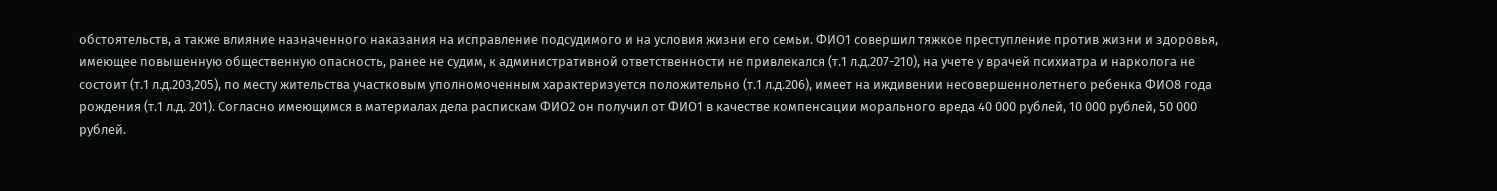обстоятельств, а также влияние назначенного наказания на исправление подсудимого и на условия жизни его семьи. ФИО1 совершил тяжкое преступление против жизни и здоровья, имеющее повышенную общественную опасность, ранее не судим, к административной ответственности не привлекался (т.1 л.д.207-210), на учете у врачей психиатра и нарколога не состоит (т.1 л.д.203,205), по месту жительства участковым уполномоченным характеризуется положительно (т.1 л.д.206), имеет на иждивении несовершеннолетнего ребенка ФИО8 года рождения (т.1 л.д. 201). Согласно имеющимся в материалах дела распискам ФИО2 он получил от ФИО1 в качестве компенсации морального вреда 40 000 рублей, 10 000 рублей, 50 000 рублей.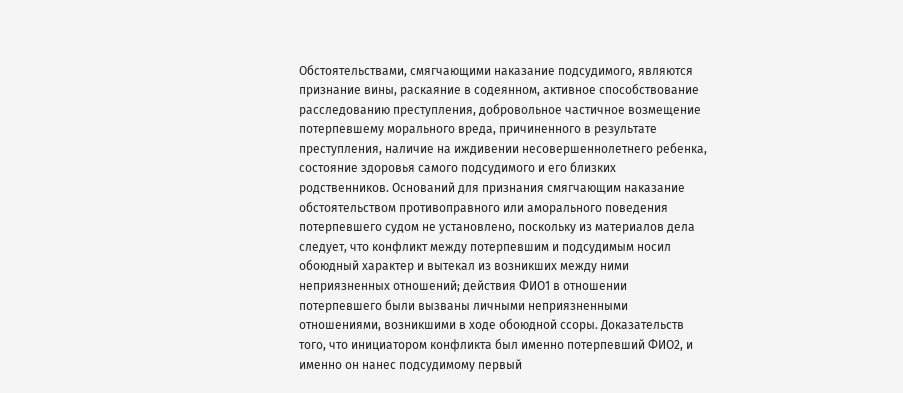Обстоятельствами, смягчающими наказание подсудимого, являются признание вины, раскаяние в содеянном, активное способствование расследованию преступления, добровольное частичное возмещение потерпевшему морального вреда, причиненного в результате преступления, наличие на иждивении несовершеннолетнего ребенка, состояние здоровья самого подсудимого и его близких родственников. Оснований для признания смягчающим наказание обстоятельством противоправного или аморального поведения потерпевшего судом не установлено, поскольку из материалов дела следует, что конфликт между потерпевшим и подсудимым носил обоюдный характер и вытекал из возникших между ними неприязненных отношений; действия ФИО1 в отношении потерпевшего были вызваны личными неприязненными отношениями, возникшими в ходе обоюдной ссоры. Доказательств того, что инициатором конфликта был именно потерпевший ФИО2, и именно он нанес подсудимому первый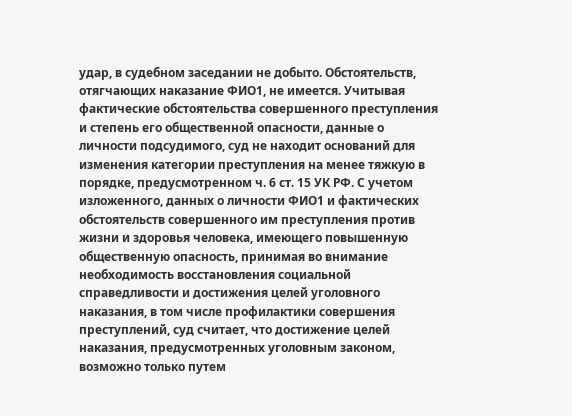удар, в судебном заседании не добыто. Обстоятельств, отягчающих наказание ФИО1, не имеется. Учитывая фактические обстоятельства совершенного преступления и степень его общественной опасности, данные о личности подсудимого, суд не находит оснований для изменения категории преступления на менее тяжкую в порядке, предусмотренном ч. 6 ст. 15 УК РФ. С учетом изложенного, данных о личности ФИО1 и фактических обстоятельств совершенного им преступления против жизни и здоровья человека, имеющего повышенную общественную опасность, принимая во внимание необходимость восстановления социальной справедливости и достижения целей уголовного наказания, в том числе профилактики совершения преступлений, суд считает, что достижение целей наказания, предусмотренных уголовным законом, возможно только путем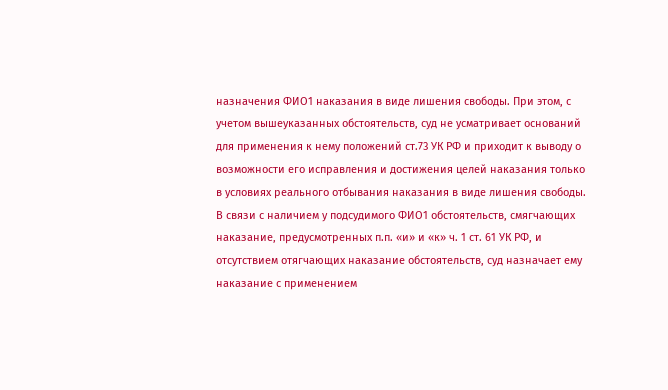назначения ФИО1 наказания в виде лишения свободы. При этом, с учетом вышеуказанных обстоятельств, суд не усматривает оснований для применения к нему положений ст.73 УК РФ и приходит к выводу о возможности его исправления и достижения целей наказания только в условиях реального отбывания наказания в виде лишения свободы. В связи с наличием у подсудимого ФИО1 обстоятельств, смягчающих наказание, предусмотренных п.п. «и» и «к» ч. 1 ст. 61 УК РФ, и отсутствием отягчающих наказание обстоятельств, суд назначает ему наказание с применением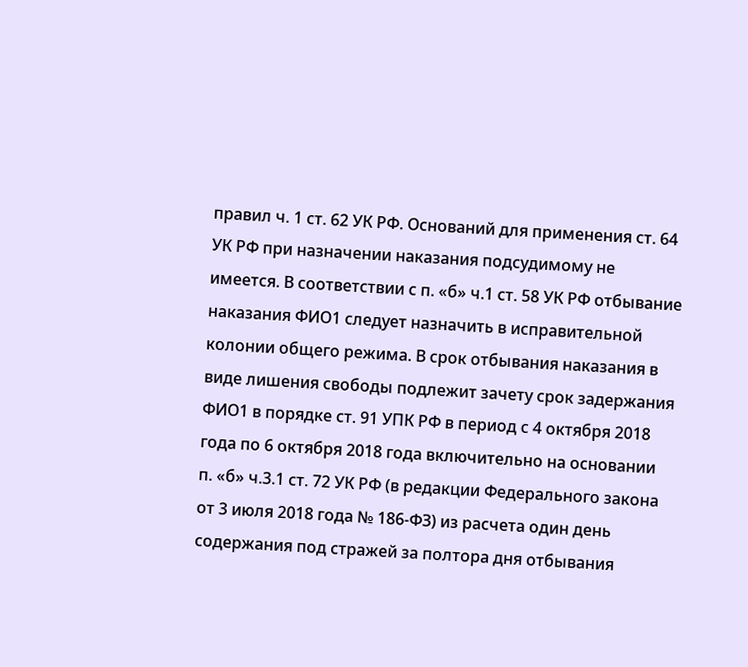правил ч. 1 ст. 62 УК РФ. Оснований для применения ст. 64 УК РФ при назначении наказания подсудимому не имеется. В соответствии с п. «б» ч.1 ст. 58 УК РФ отбывание наказания ФИО1 следует назначить в исправительной колонии общего режима. В срок отбывания наказания в виде лишения свободы подлежит зачету срок задержания ФИО1 в порядке ст. 91 УПК РФ в период с 4 октября 2018 года по 6 октября 2018 года включительно на основании п. «б» ч.3.1 ст. 72 УК РФ (в редакции Федерального закона от 3 июля 2018 года № 186-ФЗ) из расчета один день содержания под стражей за полтора дня отбывания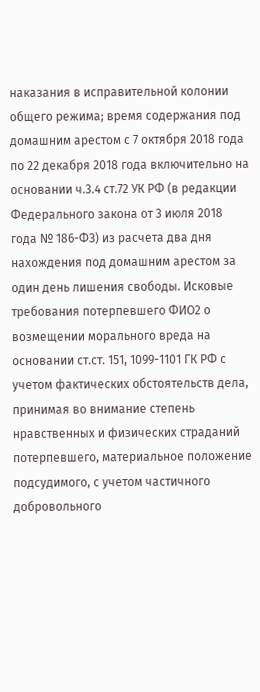наказания в исправительной колонии общего режима; время содержания под домашним арестом с 7 октября 2018 года по 22 декабря 2018 года включительно на основании ч.3.4 ст.72 УК РФ (в редакции Федерального закона от 3 июля 2018 года № 186-ФЗ) из расчета два дня нахождения под домашним арестом за один день лишения свободы. Исковые требования потерпевшего ФИО2 о возмещении морального вреда на основании ст.ст. 151, 1099-1101 ГК РФ с учетом фактических обстоятельств дела, принимая во внимание степень нравственных и физических страданий потерпевшего, материальное положение подсудимого, с учетом частичного добровольного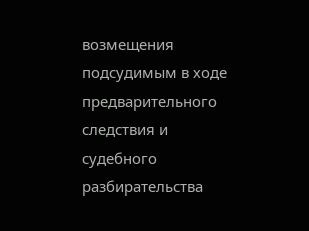возмещения подсудимым в ходе предварительного следствия и судебного разбирательства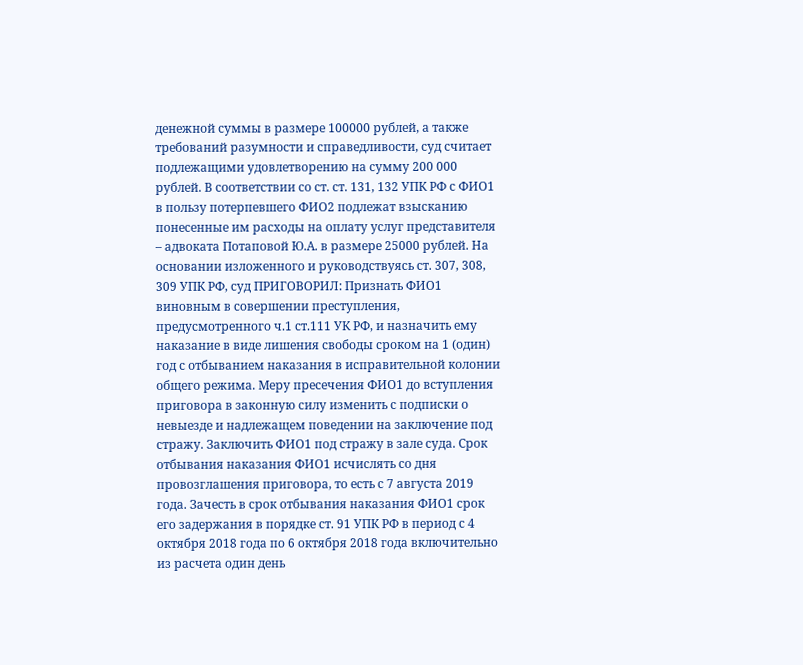денежной суммы в размере 100000 рублей, а также требований разумности и справедливости, суд считает подлежащими удовлетворению на сумму 200 000 рублей. В соответствии со ст. ст. 131, 132 УПК РФ с ФИО1 в пользу потерпевшего ФИО2 подлежат взысканию понесенные им расходы на оплату услуг представителя – адвоката Потаповой Ю.А. в размере 25000 рублей. На основании изложенного и руководствуясь ст. 307, 308, 309 УПК РФ, суд ПРИГОВОРИЛ: Признать ФИО1 виновным в совершении преступления, предусмотренного ч.1 ст.111 УК РФ, и назначить ему наказание в виде лишения свободы сроком на 1 (один) год с отбыванием наказания в исправительной колонии общего режима. Меру пресечения ФИО1 до вступления приговора в законную силу изменить с подписки о невыезде и надлежащем поведении на заключение под стражу. Заключить ФИО1 под стражу в зале суда. Срок отбывания наказания ФИО1 исчислять со дня провозглашения приговора, то есть с 7 августа 2019 года. Зачесть в срок отбывания наказания ФИО1 срок его задержания в порядке ст. 91 УПК РФ в период с 4 октября 2018 года по 6 октября 2018 года включительно из расчета один день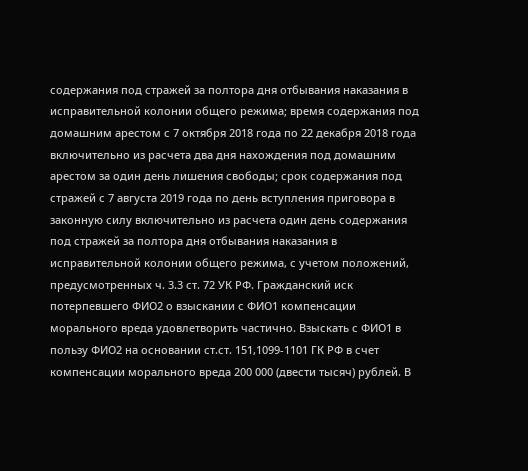содержания под стражей за полтора дня отбывания наказания в исправительной колонии общего режима; время содержания под домашним арестом с 7 октября 2018 года по 22 декабря 2018 года включительно из расчета два дня нахождения под домашним арестом за один день лишения свободы; срок содержания под стражей с 7 августа 2019 года по день вступления приговора в законную силу включительно из расчета один день содержания под стражей за полтора дня отбывания наказания в исправительной колонии общего режима, с учетом положений, предусмотренных ч. 3.3 ст. 72 УК РФ. Гражданский иск потерпевшего ФИО2 о взыскании с ФИО1 компенсации морального вреда удовлетворить частично. Взыскать с ФИО1 в пользу ФИО2 на основании ст.ст. 151,1099-1101 ГК РФ в счет компенсации морального вреда 200 000 (двести тысяч) рублей. В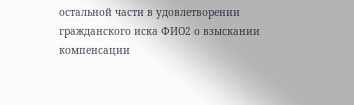остальной части в удовлетворении гражданского иска ФИО2 о взыскании компенсации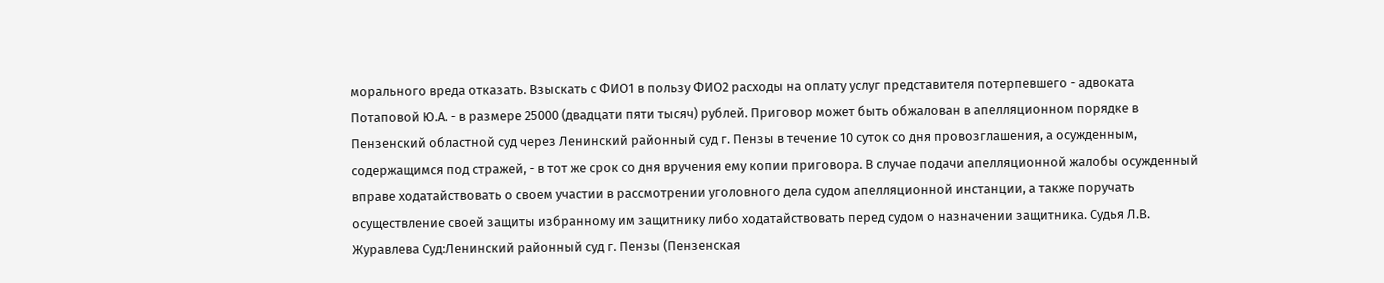морального вреда отказать. Взыскать с ФИО1 в пользу ФИО2 расходы на оплату услуг представителя потерпевшего - адвоката Потаповой Ю.А. - в размере 25000 (двадцати пяти тысяч) рублей. Приговор может быть обжалован в апелляционном порядке в Пензенский областной суд через Ленинский районный суд г. Пензы в течение 10 суток со дня провозглашения, а осужденным, содержащимся под стражей, - в тот же срок со дня вручения ему копии приговора. В случае подачи апелляционной жалобы осужденный вправе ходатайствовать о своем участии в рассмотрении уголовного дела судом апелляционной инстанции, а также поручать осуществление своей защиты избранному им защитнику либо ходатайствовать перед судом о назначении защитника. Судья Л.В. Журавлева Суд:Ленинский районный суд г. Пензы (Пензенская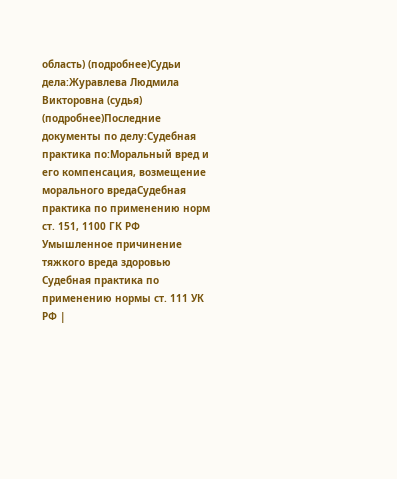область) (подробнее)Судьи дела:Журавлева Людмила Викторовна (судья) (подробнее)Последние документы по делу:Судебная практика по:Моральный вред и его компенсация, возмещение морального вредаСудебная практика по применению норм ст. 151, 1100 ГК РФ Умышленное причинение тяжкого вреда здоровью Судебная практика по применению нормы ст. 111 УК РФ |